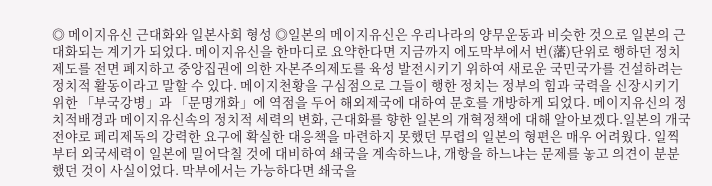◎ 메이지유신 근대화와 일본사회 형성 ◎일본의 메이지유신은 우리나라의 양무운동과 비슷한 것으로 일본의 근대화되는 계기가 되었다. 메이지유신을 한마디로 요약한다면 지금까지 에도막부에서 번(藩)단위로 행하던 정치제도를 전면 폐지하고 중앙집권에 의한 자본주의제도를 육성 발전시키기 위하여 새로운 국민국가를 건설하려는 정치적 활동이라고 말할 수 있다. 메이지천황을 구심점으로 그들이 행한 정치는 정부의 힘과 국력을 신장시키기 위한 「부국강병」과 「문명개화」에 역점을 두어 해외제국에 대하여 문호를 개방하게 되었다. 메이지유신의 정치적배경과 메이지유신속의 정치적 세력의 변화, 근대화를 향한 일본의 개혁정책에 대해 알아보겠다.일본의 개국 전야로 페리제독의 강력한 요구에 확실한 대응책을 마련하지 못했던 무렵의 일본의 형편은 매우 어려웠다. 일찍부터 외국세력이 일본에 밀어닥칠 것에 대비하여 쇄국을 계속하느냐, 개항을 하느냐는 문제를 놓고 의견이 분분했던 것이 사실이었다. 막부에서는 가능하다면 쇄국을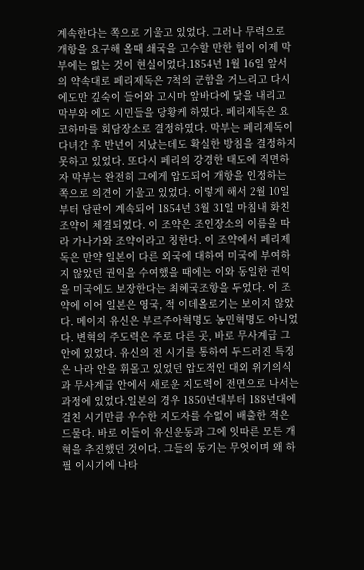계속한다는 쪽으로 기울고 있었다. 그러나 무력으로 개항을 요구해 올때 쇄국을 고수할 만한 힘이 이제 막부에는 없는 것이 현실이었다.1854년 1월 16일 앞서의 약속대로 페리제독은 7척의 군함을 거느리고 다시 에도만 깊숙이 들어와 고시마 앞바다에 닻을 내리고 막부와 에도 시민들을 당황케 하였다. 페리제독은 요코하마를 회담장소로 결정하였다. 막부는 페리제독이 다녀간 후 반년이 지났는데도 확실한 방침을 결정하지 못하고 있었다. 또다시 페리의 강경한 태도에 직면하자 막부는 완전히 그에게 압도되어 개항을 인정하는 쪽으로 의견이 기울고 있었다. 이렇게 해서 2월 10일부터 담판이 계속되어 1854년 3월 31일 마침내 화친조약이 체결되었다. 이 조약은 조인장소의 이름을 따라 가나가와 조약이라고 칭한다. 이 조약에서 페리제독은 만약 일본이 다른 외국에 대하여 미국에 부여하지 않았던 권익을 수여했을 때에는 이와 동일한 권익을 미국에도 보장한다는 최혜국조항을 두었다. 이 조약에 이어 일본은 영국, 적 이데올로기는 보이지 않았다. 메이지 유신은 부르주아혁명도 농민혁명도 아니었다. 변혁의 주도력은 주로 다른 곳, 바로 무사계급 그 안에 있었다. 유신의 전 시기를 통하여 두드러진 특징은 나라 안을 휘몰고 있었던 압도적인 대외 위기의식과 무사계급 안에서 새로운 지도력이 전면으로 나서는 과정에 있었다.일본의 경우 1850년대부터 188년대에 걸친 시기만큼 우수한 지도자를 수없이 배출한 적은 드물다. 바로 이들이 유신운동과 그에 잇따른 모든 개혁을 추진했던 것이다. 그들의 동기는 무엇이며 왜 하필 이시기에 나타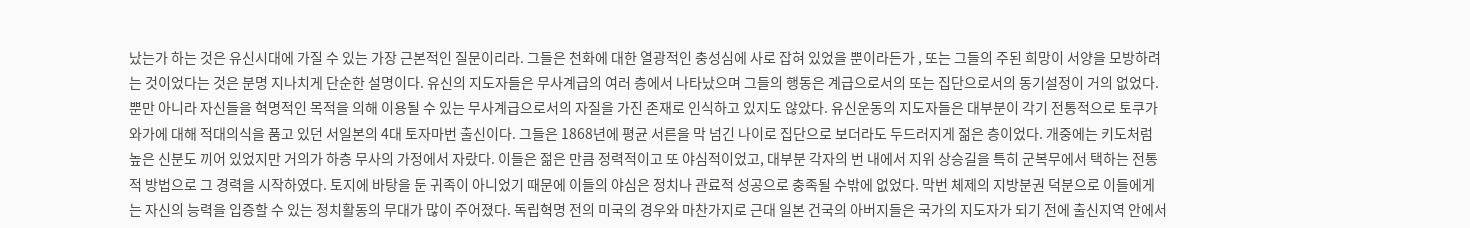났는가 하는 것은 유신시대에 가질 수 있는 가장 근본적인 질문이리라. 그들은 천화에 대한 열광적인 충성심에 사로 잡혀 있었을 뿐이라든가 , 또는 그들의 주된 희망이 서양을 모방하려는 것이었다는 것은 분명 지나치게 단순한 설명이다. 유신의 지도자들은 무사계급의 여러 층에서 나타났으며 그들의 행동은 계급으로서의 또는 집단으로서의 동기설정이 거의 없었다. 뿐만 아니라 자신들을 혁명적인 목적을 의해 이용될 수 있는 무사계급으로서의 자질을 가진 존재로 인식하고 있지도 않았다. 유신운동의 지도자들은 대부분이 각기 전통적으로 토쿠가와가에 대해 적대의식을 품고 있던 서일본의 4대 토자마번 출신이다. 그들은 1868년에 평균 서른을 막 넘긴 나이로 집단으로 보더라도 두드러지게 젊은 층이었다. 개중에는 키도처럼 높은 신분도 끼어 있었지만 거의가 하층 무사의 가정에서 자랐다. 이들은 젊은 만큼 정력적이고 또 야심적이었고, 대부분 각자의 번 내에서 지위 상승길을 특히 군복무에서 택하는 전통적 방법으로 그 경력을 시작하였다. 토지에 바탕을 둔 귀족이 아니었기 때문에 이들의 야심은 정치나 관료적 성공으로 충족될 수밖에 없었다. 막번 체제의 지방분권 덕분으로 이들에게는 자신의 능력을 입증할 수 있는 정치활동의 무대가 많이 주어졌다. 독립혁명 전의 미국의 경우와 마찬가지로 근대 일본 건국의 아버지들은 국가의 지도자가 되기 전에 출신지역 안에서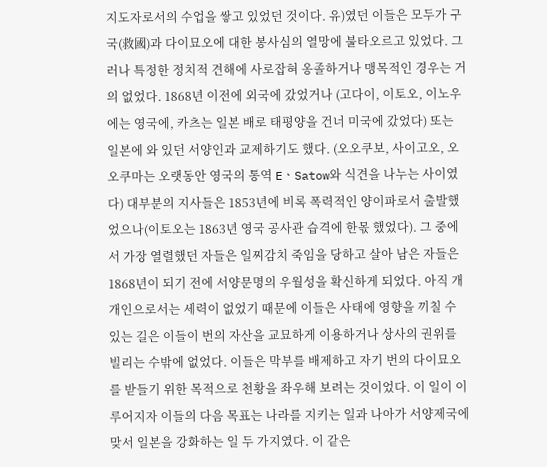지도자로서의 수업을 쌓고 있었던 것이다. 유)였던 이들은 모두가 구국(救國)과 다이묘오에 대한 봉사심의 열망에 불타오르고 있었다. 그러나 특정한 정치적 견해에 사로잡혀 옹졸하거나 맹목적인 경우는 거의 없었다. 1868년 이전에 외국에 갔었거나 (고다이, 이토오, 이노우에는 영국에, 카츠는 일본 배로 태평양을 건너 미국에 갔었다) 또는 일본에 와 있던 서양인과 교제하기도 했다. (오오쿠보, 사이고오, 오오쿠마는 오랫동안 영국의 통역 EㆍSatow와 식견을 나누는 사이였다) 대부분의 지사들은 1853년에 비록 폭력적인 양이파로서 출발했었으나(이토오는 1863년 영국 공사관 습격에 한몫 했었다). 그 중에서 가장 열렬했던 자들은 일찌감치 죽임을 당하고 살아 남은 자들은 1868년이 되기 전에 서양문명의 우월성을 확신하게 되었다. 아직 개개인으로서는 세력이 없었기 때문에 이들은 사태에 영향을 끼칠 수 있는 길은 이들이 번의 자산을 교묘하게 이용하거나 상사의 권위를 빌리는 수밖에 없었다. 이들은 막부를 배제하고 자기 번의 다이묘오를 받들기 위한 목적으로 천황을 좌우해 보려는 것이었다. 이 일이 이루어지자 이들의 다음 목표는 나라를 지키는 일과 나아가 서양제국에 맞서 일본을 강화하는 일 두 가지였다. 이 같은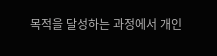목적을 달성하는 과정에서 개인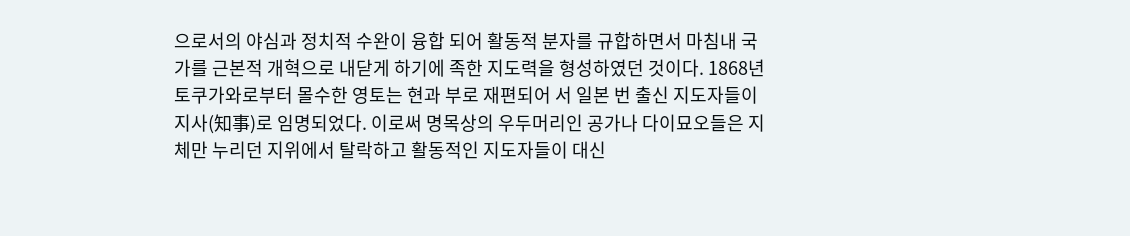으로서의 야심과 정치적 수완이 융합 되어 활동적 분자를 규합하면서 마침내 국가를 근본적 개혁으로 내닫게 하기에 족한 지도력을 형성하였던 것이다. 1868년 토쿠가와로부터 몰수한 영토는 현과 부로 재편되어 서 일본 번 출신 지도자들이 지사(知事)로 임명되었다. 이로써 명목상의 우두머리인 공가나 다이묘오들은 지체만 누리던 지위에서 탈락하고 활동적인 지도자들이 대신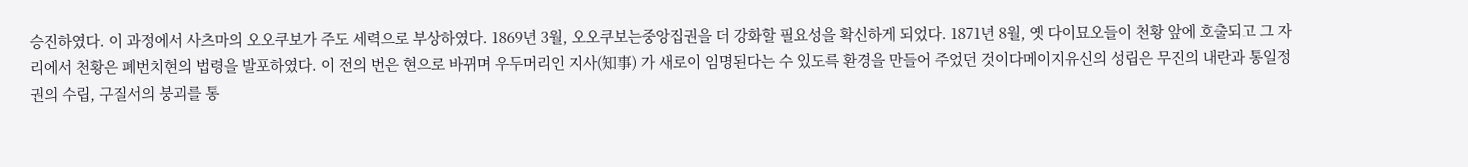승진하였다. 이 과정에서 사츠마의 오오쿠보가 주도 세력으로 부상하였다. 1869년 3월, 오오쿠보는중앙집권을 더 강화할 필요성을 확신하게 되었다. 1871년 8월, 옛 다이묘오들이 천황 앞에 호출되고 그 자리에서 천황은 폐번치현의 법령을 발포하였다. 이 전의 번은 현으로 바뀌며 우두머리인 지사(知事) 가 새로이 임명된다는 수 있도륵 환경을 만들어 주었던 것이다메이지유신의 성립은 무진의 내란과 통일정권의 수립, 구질서의 붕괴를 통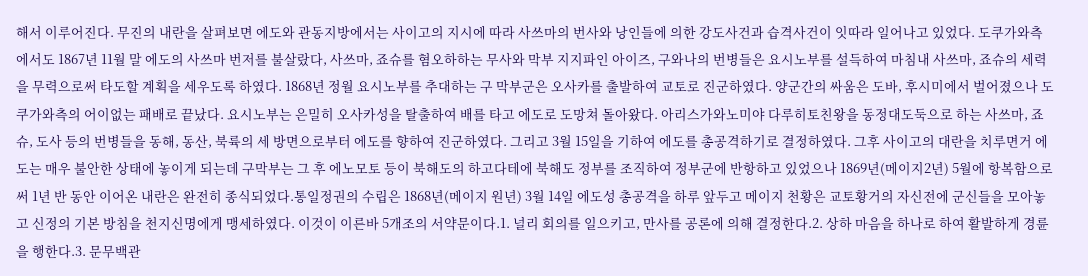해서 이루어진다. 무진의 내란을 살펴보면 에도와 관동지방에서는 사이고의 지시에 따라 사쓰마의 번사와 낭인들에 의한 강도사건과 습격사건이 잇따라 일어나고 있었다. 도쿠가와측에서도 1867년 11월 말 에도의 사쓰마 번저를 불살랐다, 사쓰마, 죠슈를 혐오하하는 무사와 막부 지지파인 아이즈, 구와나의 번병들은 요시노부를 설득하여 마침내 사쓰마, 죠슈의 세력을 무력으로써 타도할 계획을 세우도록 하였다. 1868년 정월 요시노부를 추대하는 구 막부군은 오사카를 출발하여 교토로 진군하였다. 양군간의 싸움은 도바, 후시미에서 벌어졌으나 도쿠가와측의 어이없는 패배로 끝났다. 요시노부는 은밀히 오사카성을 탈출하여 배를 타고 에도로 도망쳐 돌아왔다. 아리스가와노미야 다루히토친왕을 동정대도둑으로 하는 사쓰마, 죠슈, 도사 등의 번병들을 동해, 동산, 북륙의 세 방면으로부터 에도를 향하여 진군하였다. 그리고 3월 15일을 기하여 에도를 총공격하기로 결정하였다. 그후 사이고의 대란을 치루면거 에도는 매우 불안한 상태에 놓이게 되는데 구막부는 그 후 에노모토 등이 북해도의 하고다테에 북해도 정부를 조직하여 정부군에 반항하고 있었으나 1869년(메이지2년) 5월에 항복함으로써 1년 반 동안 이어온 내란은 완전히 종식되었다.통일정권의 수립은 1868년(메이지 원년) 3월 14일 에도성 총공격을 하루 앞두고 메이지 천황은 교토황거의 자신전에 군신들을 모아놓고 신정의 기본 방침을 천지신명에게 맹세하였다. 이것이 이른바 5개조의 서약문이다.1. 널리 회의를 일으키고, 만사를 공론에 의해 결정한다.2. 상하 마음을 하나로 하여 활발하게 경륜을 행한다.3. 문무백관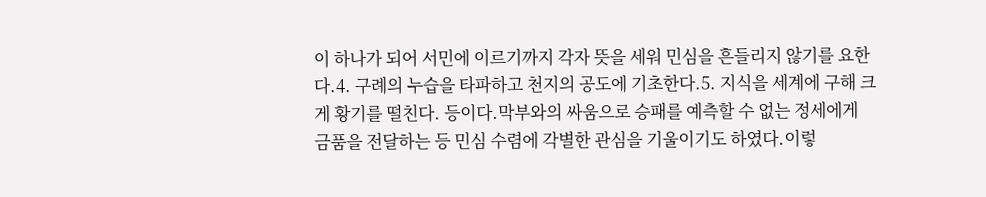이 하나가 되어 서민에 이르기까지 각자 뜻을 세워 민심을 흔들리지 않기를 요한다.4. 구례의 누습을 타파하고 천지의 공도에 기초한다.5. 지식을 세계에 구해 크게 황기를 떨친다. 등이다.막부와의 싸움으로 승패를 예측할 수 없는 정세에게 금품을 전달하는 등 민심 수렴에 각별한 관심을 기울이기도 하였다.이렇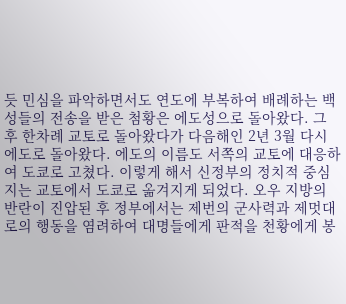듯 민심을 파악하면서도 연도에 부복하여 배례하는 백성들의 전송을 받은 첨황은 에도성으로 돌아왔다. 그 후 한차례 교토로 돌아왔다가 다음해인 2년 3월 다시 에도로 돌아왔다. 에도의 이름도 서쪽의 교토에 대응하여 도쿄로 고쳤다. 이렇게 해서 신정부의 정치적 중심지는 교토에서 도쿄로 옮겨지게 되었다. 오우 지방의 반란이 진압된 후 정부에서는 제번의 군사력과 제멋대로의 행동을 염려하여 대명들에게 판적을 천황에게 봉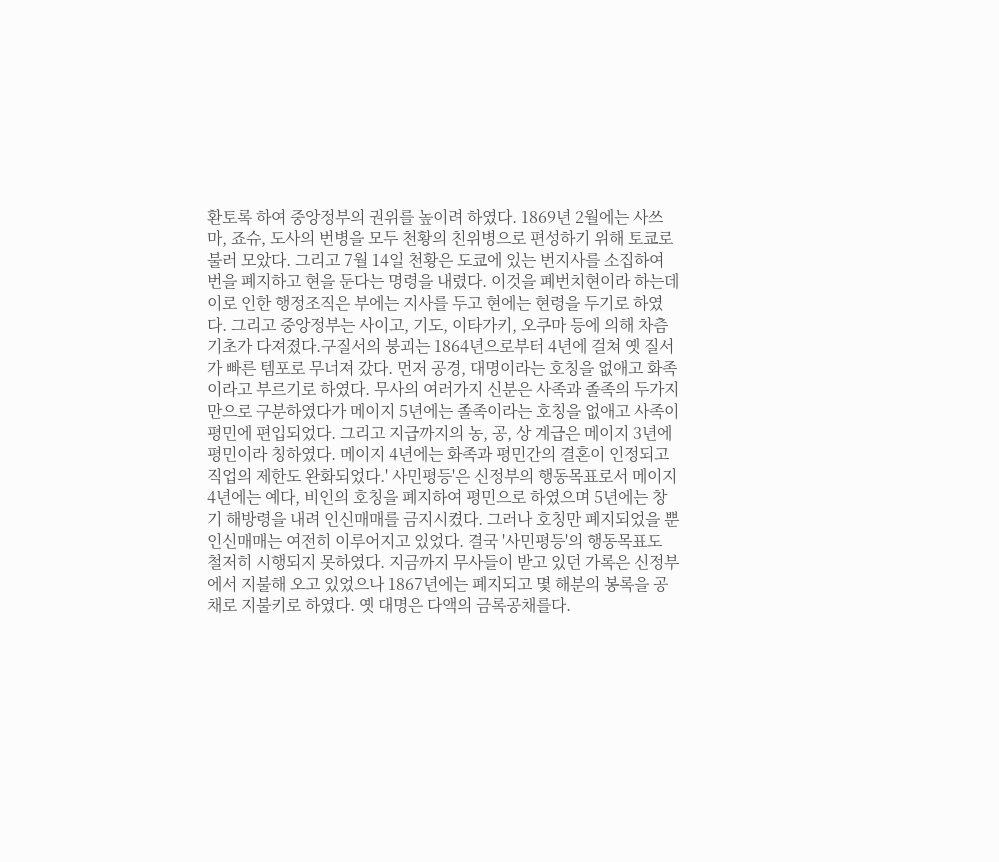환토록 하여 중앙정부의 권위를 높이려 하였다. 1869년 2월에는 사쓰마, 죠슈, 도사의 번병을 모두 천황의 친위병으로 편성하기 위해 토쿄로 불러 모았다. 그리고 7월 14일 천황은 도쿄에 있는 번지사를 소집하여 번을 폐지하고 현을 둔다는 명령을 내렸다. 이것을 폐번치현이라 하는데 이로 인한 행정조직은 부에는 지사를 두고 현에는 현령을 두기로 하였다. 그리고 중앙정부는 사이고, 기도, 이타가키, 오쿠마 등에 의해 차츰 기초가 다져졌다.구질서의 붕괴는 1864년으로부터 4년에 걸쳐 옛 질서가 빠른 템포로 무너져 갔다. 먼저 공경, 대명이라는 호칭을 없애고 화족이라고 부르기로 하였다. 무사의 여러가지 신분은 사족과 졸족의 두가지만으로 구분하였다가 메이지 5년에는 졸족이라는 호칭을 없애고 사족이 평민에 편입되었다. 그리고 지급까지의 농, 공, 상 계급은 메이지 3년에 평민이라 칭하였다. 메이지 4년에는 화족과 평민간의 결혼이 인정되고 직업의 제한도 완화되었다.' 사민평등'은 신정부의 행동목표로서 메이지 4년에는 예다, 비인의 호칭을 폐지하여 평민으로 하였으며 5년에는 창기 해방령을 내려 인신매매를 금지시켰다. 그러나 호칭만 폐지되었을 뿐 인신매매는 여전히 이루어지고 있었다. 결국 '사민평등'의 행동목표도 철저히 시행되지 못하였다. 지금까지 무사들이 받고 있던 가록은 신정부에서 지불해 오고 있었으나 1867년에는 폐지되고 몇 해분의 봉록을 공채로 지불키로 하였다. 옛 대명은 다액의 금록공채를다.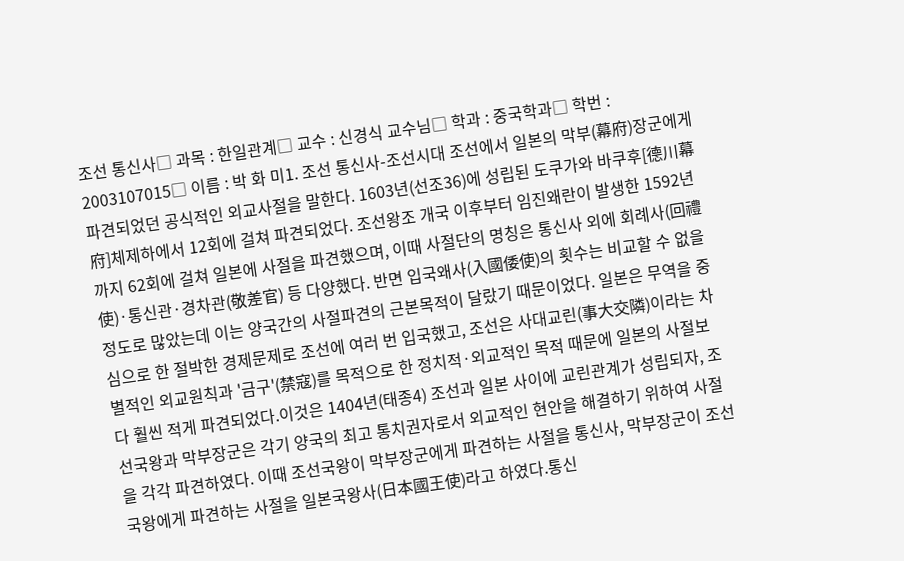조선 통신사□ 과목 : 한일관계□ 교수 : 신경식 교수님□ 학과 : 중국학과□ 학번 : 2003107015□ 이름 : 박 화 미1. 조선 통신사-조선시대 조선에서 일본의 막부(幕府)장군에게 파견되었던 공식적인 외교사절을 말한다. 1603년(선조36)에 성립된 도쿠가와 바쿠후[德川幕府]체제하에서 12회에 걸쳐 파견되었다. 조선왕조 개국 이후부터 임진왜란이 발생한 1592년까지 62회에 걸쳐 일본에 사절을 파견했으며, 이때 사절단의 명칭은 통신사 외에 회례사(回禮使)·통신관·경차관(敬差官) 등 다양했다. 반면 입국왜사(入國倭使)의 횟수는 비교할 수 없을 정도로 많았는데 이는 양국간의 사절파견의 근본목적이 달랐기 때문이었다. 일본은 무역을 중심으로 한 절박한 경제문제로 조선에 여러 번 입국했고, 조선은 사대교린(事大交隣)이라는 차별적인 외교원칙과 '금구'(禁寇)를 목적으로 한 정치적·외교적인 목적 때문에 일본의 사절보다 훨씬 적게 파견되었다.이것은 1404년(태종4) 조선과 일본 사이에 교린관계가 성립되자, 조선국왕과 막부장군은 각기 양국의 최고 통치권자로서 외교적인 현안을 해결하기 위하여 사절을 각각 파견하였다. 이때 조선국왕이 막부장군에게 파견하는 사절을 통신사, 막부장군이 조선국왕에게 파견하는 사절을 일본국왕사(日本國王使)라고 하였다.통신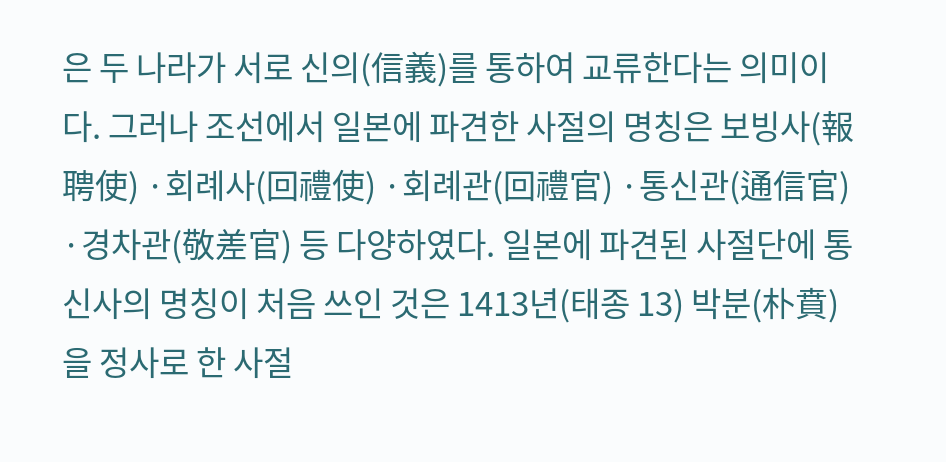은 두 나라가 서로 신의(信義)를 통하여 교류한다는 의미이다. 그러나 조선에서 일본에 파견한 사절의 명칭은 보빙사(報聘使) ·회례사(回禮使) ·회례관(回禮官) ·통신관(通信官) ·경차관(敬差官) 등 다양하였다. 일본에 파견된 사절단에 통신사의 명칭이 처음 쓰인 것은 1413년(태종 13) 박분(朴賁)을 정사로 한 사절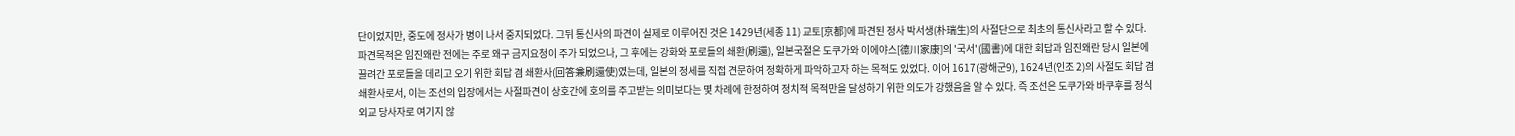단이었지만, 중도에 정사가 병이 나서 중지되었다. 그뒤 통신사의 파견이 실제로 이루어진 것은 1429년(세종 11) 교토[京都]에 파견된 정사 박서생(朴瑞生)의 사절단으로 최초의 통신사라고 할 수 있다. 파견목적은 임진왜란 전에는 주로 왜구 금지요청이 주가 되었으나, 그 후에는 강화와 포로들의 쇄환(刷還), 일본국절은 도쿠가와 이에야스[德川家康]의 '국서'(國書)에 대한 회답과 임진왜란 당시 일본에 끌려간 포로들을 데리고 오기 위한 회답 겸 쇄환사(回答兼刷還使)였는데, 일본의 정세를 직접 견문하여 정확하게 파악하고자 하는 목적도 있었다. 이어 1617(광해군9), 1624년(인조 2)의 사절도 회답 겸 쇄환사로서, 이는 조선의 입장에서는 사절파견이 상호간에 호의를 주고받는 의미보다는 몇 차례에 한정하여 정치적 목적만을 달성하기 위한 의도가 강했음을 알 수 있다. 즉 조선은 도쿠가와 바쿠후를 정식 외교 당사자로 여기지 않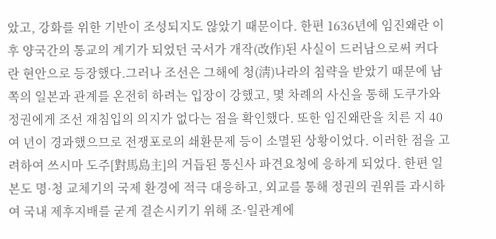았고, 강화를 위한 기반이 조성되지도 않았기 때문이다. 한편 1636년에 임진왜란 이후 양국간의 통교의 계기가 되었던 국서가 개작(改作)된 사실이 드러남으로써 커다란 현안으로 등장했다.그러나 조선은 그해에 청(淸)나라의 침략을 받았기 때문에 남쪽의 일본과 관계를 온전히 하려는 입장이 강했고, 몇 차례의 사신을 통해 도쿠가와 정권에게 조선 재침입의 의지가 없다는 점을 확인했다. 또한 임진왜란을 치른 지 40여 년이 경과했으므로 전쟁포로의 쇄환문제 등이 소멸된 상황이었다. 이러한 점을 고려하여 쓰시마 도주[對馬島主]의 거듭된 통신사 파견요청에 응하게 되었다. 한편 일본도 명·청 교체기의 국제 환경에 적극 대응하고, 외교를 통해 정권의 권위를 과시하여 국내 제후지배를 굳게 결손시키기 위해 조·일관계에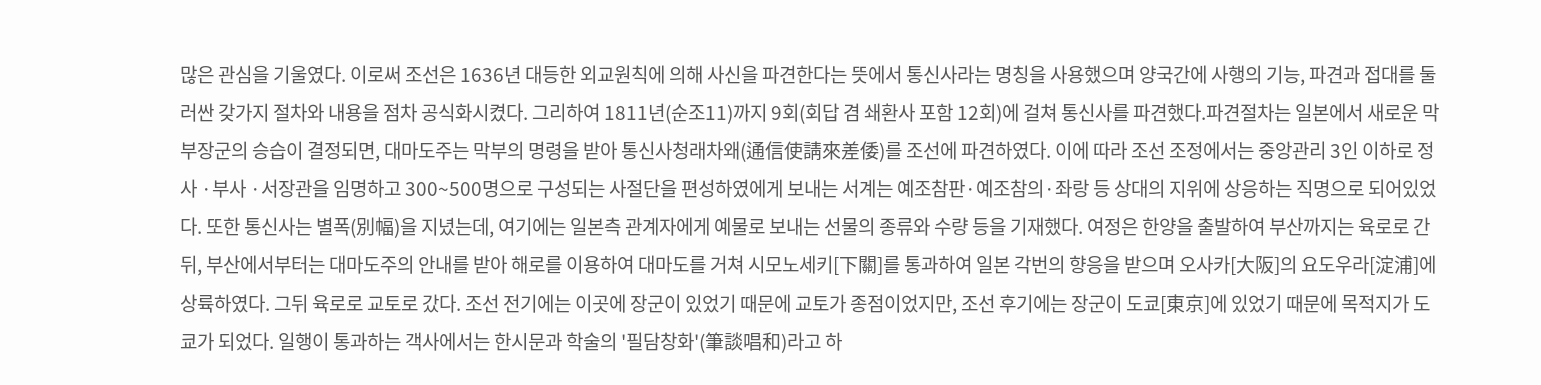많은 관심을 기울였다. 이로써 조선은 1636년 대등한 외교원칙에 의해 사신을 파견한다는 뜻에서 통신사라는 명칭을 사용했으며 양국간에 사행의 기능, 파견과 접대를 둘러싼 갖가지 절차와 내용을 점차 공식화시켰다. 그리하여 1811년(순조11)까지 9회(회답 겸 쇄환사 포함 12회)에 걸쳐 통신사를 파견했다.파견절차는 일본에서 새로운 막부장군의 승습이 결정되면, 대마도주는 막부의 명령을 받아 통신사청래차왜(通信使請來差倭)를 조선에 파견하였다. 이에 따라 조선 조정에서는 중앙관리 3인 이하로 정사 ·부사 ·서장관을 임명하고 300~500명으로 구성되는 사절단을 편성하였에게 보내는 서계는 예조참판·예조참의·좌랑 등 상대의 지위에 상응하는 직명으로 되어있었다. 또한 통신사는 별폭(別幅)을 지녔는데, 여기에는 일본측 관계자에게 예물로 보내는 선물의 종류와 수량 등을 기재했다. 여정은 한양을 출발하여 부산까지는 육로로 간 뒤, 부산에서부터는 대마도주의 안내를 받아 해로를 이용하여 대마도를 거쳐 시모노세키[下關]를 통과하여 일본 각번의 향응을 받으며 오사카[大阪]의 요도우라[淀浦]에 상륙하였다. 그뒤 육로로 교토로 갔다. 조선 전기에는 이곳에 장군이 있었기 때문에 교토가 종점이었지만, 조선 후기에는 장군이 도쿄[東京]에 있었기 때문에 목적지가 도쿄가 되었다. 일행이 통과하는 객사에서는 한시문과 학술의 '필담창화'(筆談唱和)라고 하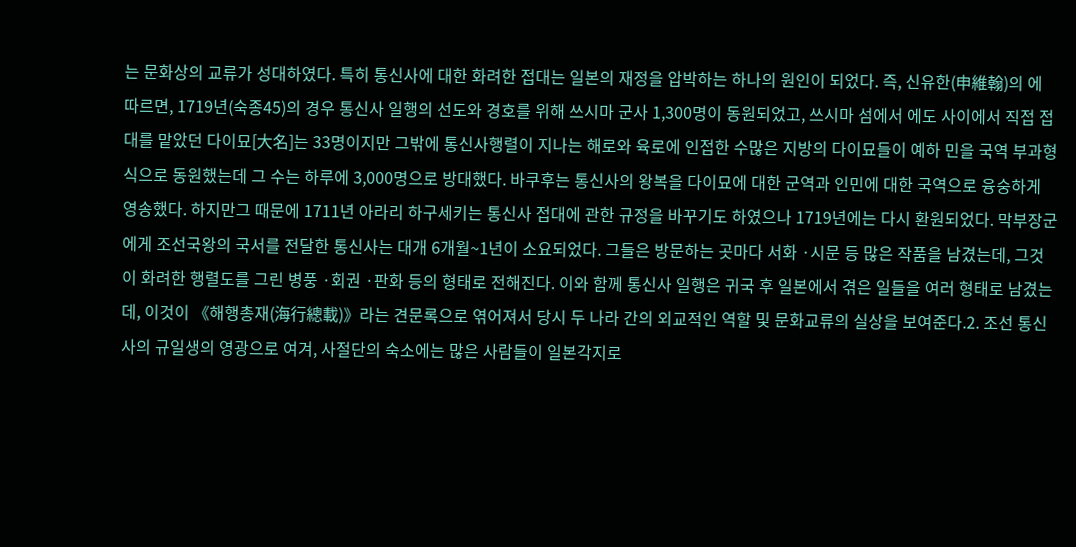는 문화상의 교류가 성대하였다. 특히 통신사에 대한 화려한 접대는 일본의 재정을 압박하는 하나의 원인이 되었다. 즉, 신유한(申維翰)의 에 따르면, 1719년(숙종45)의 경우 통신사 일행의 선도와 경호를 위해 쓰시마 군사 1,300명이 동원되었고, 쓰시마 섬에서 에도 사이에서 직접 접대를 맡았던 다이묘[大名]는 33명이지만 그밖에 통신사행렬이 지나는 해로와 육로에 인접한 수많은 지방의 다이묘들이 예하 민을 국역 부과형식으로 동원했는데 그 수는 하루에 3,000명으로 방대했다. 바쿠후는 통신사의 왕복을 다이묘에 대한 군역과 인민에 대한 국역으로 융숭하게 영송했다. 하지만그 때문에 1711년 아라리 하구세키는 통신사 접대에 관한 규정을 바꾸기도 하였으나 1719년에는 다시 환원되었다. 막부장군에게 조선국왕의 국서를 전달한 통신사는 대개 6개월~1년이 소요되었다. 그들은 방문하는 곳마다 서화 ·시문 등 많은 작품을 남겼는데, 그것이 화려한 행렬도를 그린 병풍 ·회권 ·판화 등의 형태로 전해진다. 이와 함께 통신사 일행은 귀국 후 일본에서 겪은 일들을 여러 형태로 남겼는데, 이것이 《해행총재(海行總載)》라는 견문록으로 엮어져서 당시 두 나라 간의 외교적인 역할 및 문화교류의 실상을 보여준다.2. 조선 통신사의 규일생의 영광으로 여겨, 사절단의 숙소에는 많은 사람들이 일본각지로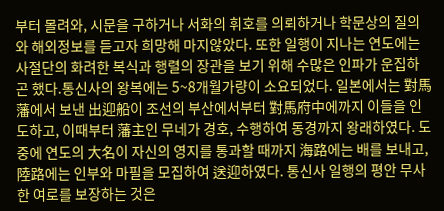부터 몰려와, 시문을 구하거나 서화의 휘호를 의뢰하거나 학문상의 질의와 해외정보를 듣고자 희망해 마지않았다. 또한 일행이 지나는 연도에는 사절단의 화려한 복식과 행렬의 장관을 보기 위해 수많은 인파가 운집하곤 했다.통신사의 왕복에는 5~8개월가량이 소요되었다. 일본에서는 對馬藩에서 보낸 出迎船이 조선의 부산에서부터 對馬府中에까지 이들을 인도하고, 이때부터 藩主인 무네가 경호, 수행하여 동경까지 왕래하였다. 도중에 연도의 大名이 자신의 영지를 통과할 때까지 海路에는 배를 보내고, 陸路에는 인부와 마필을 모집하여 送迎하였다. 통신사 일행의 평안 무사한 여로를 보장하는 것은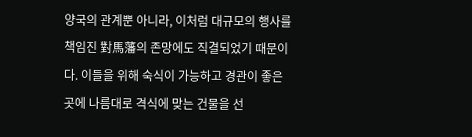양국의 관계뿐 아니라, 이처럼 대규모의 행사를 책임진 對馬藩의 존망에도 직결되었기 때문이다. 이들을 위해 숙식이 가능하고 경관이 좋은 곳에 나름대로 격식에 맞는 건물을 선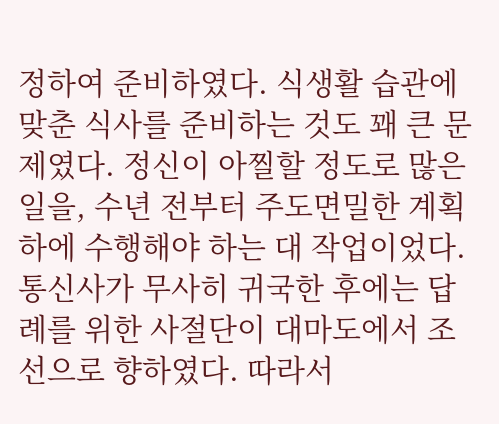정하여 준비하였다. 식생활 습관에 맞춘 식사를 준비하는 것도 꽤 큰 문제였다. 정신이 아찔할 정도로 많은 일을, 수년 전부터 주도면밀한 계획 하에 수행해야 하는 대 작업이었다. 통신사가 무사히 귀국한 후에는 답례를 위한 사절단이 대마도에서 조선으로 향하였다. 따라서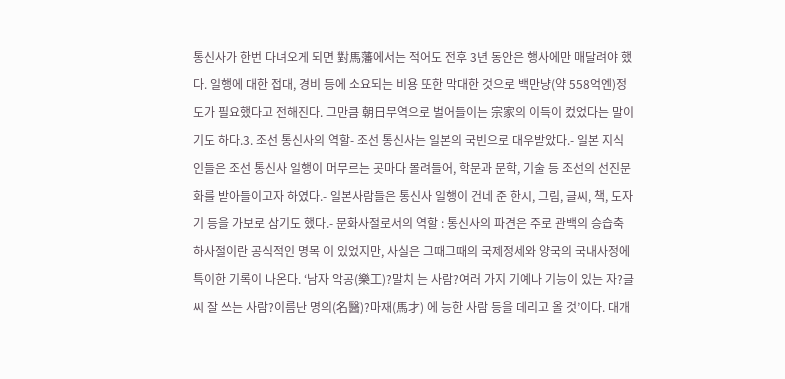통신사가 한번 다녀오게 되면 對馬藩에서는 적어도 전후 3년 동안은 행사에만 매달려야 했다. 일행에 대한 접대, 경비 등에 소요되는 비용 또한 막대한 것으로 백만냥(약 558억엔)정도가 필요했다고 전해진다. 그만큼 朝日무역으로 벌어들이는 宗家의 이득이 컸었다는 말이기도 하다.3. 조선 통신사의 역할- 조선 통신사는 일본의 국빈으로 대우받았다.- 일본 지식인들은 조선 통신사 일행이 머무르는 곳마다 몰려들어, 학문과 문학, 기술 등 조선의 선진문화를 받아들이고자 하였다.- 일본사람들은 통신사 일행이 건네 준 한시, 그림, 글씨, 책, 도자기 등을 가보로 삼기도 했다.- 문화사절로서의 역할 : 통신사의 파견은 주로 관백의 승습축하사절이란 공식적인 명목 이 있었지만, 사실은 그때그때의 국제정세와 양국의 국내사정에 특이한 기록이 나온다. ‘남자 악공(樂工)?말치 는 사람?여러 가지 기예나 기능이 있는 자?글씨 잘 쓰는 사람?이름난 명의(名醫)?마재(馬才) 에 능한 사람 등을 데리고 올 것’이다. 대개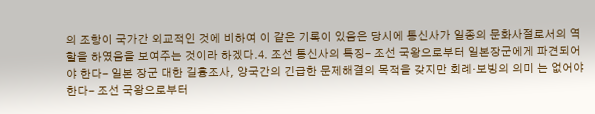의 조항이 국가간 외교적인 것에 비하여 이 같은 기록이 있음은 당시에 통신사가 일종의 문화사절로서의 역할을 하였음을 보여주는 것이라 하겠다.4. 조선 통신사의 특징- 조선 국왕으로부터 일본장군에게 파견되어야 한다- 일본 장군 대한 길흉조사, 양국간의 긴급한 문제해결의 목적을 갖지만 회례·보빙의 의미 는 없어야한다- 조선 국왕으로부터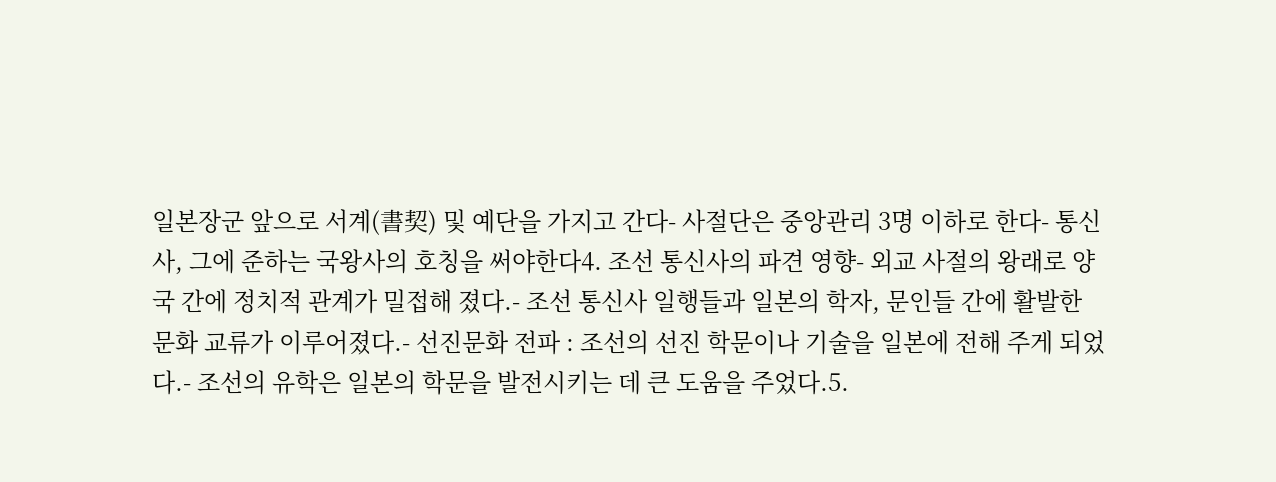일본장군 앞으로 서계(書契) 및 예단을 가지고 간다- 사절단은 중앙관리 3명 이하로 한다- 통신사, 그에 준하는 국왕사의 호칭을 써야한다4. 조선 통신사의 파견 영향- 외교 사절의 왕래로 양국 간에 정치적 관계가 밀접해 졌다.- 조선 통신사 일행들과 일본의 학자, 문인들 간에 활발한 문화 교류가 이루어졌다.- 선진문화 전파 : 조선의 선진 학문이나 기술을 일본에 전해 주게 되었다.- 조선의 유학은 일본의 학문을 발전시키는 데 큰 도움을 주었다.5.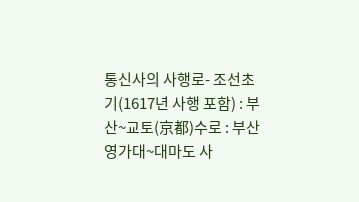통신사의 사행로- 조선초기(1617년 사행 포함) : 부산~교토(京都)수로 : 부산 영가대~대마도 사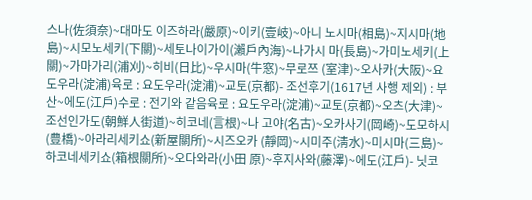스나(佐須奈)~대마도 이즈하라(嚴原)~이키(壹岐)~아니 노시마(相島)~지시마(地島)~시모노세키(下關)~세토나이가이(瀨戶內海)~나가시 마(長島)~가미노세키(上關)~가마가리(浦刈)~히비(日比)~우시마(牛窓)~무로쯔 (室津)~오사카(大阪)~요도우라(淀浦)육로 : 요도우라(淀浦)~교토(京都)- 조선후기(1617년 사행 제외) : 부산~에도(江戶)수로 : 전기와 같음육로 : 요도우라(淀浦)~교토(京都)~오츠(大津)~조선인가도(朝鮮人街道)~히코네(言根)~나 고야(名古)~오카사기(岡崎)~도모하시(豊橋)~아라리세키쇼(新屋關所)~시즈오카 (靜岡)~시미주(淸水)~미시마(三島)~하코네세키쇼(箱根關所)~오다와라(小田 原)~후지사와(藤澤)~에도(江戶)- 닛코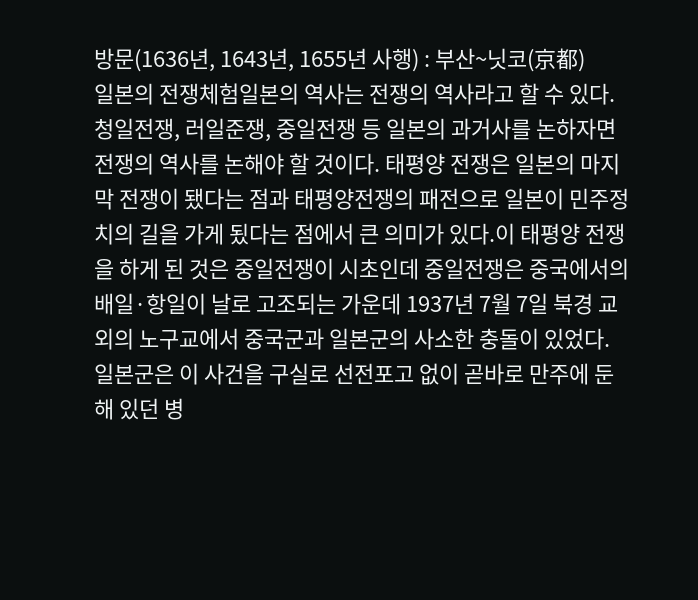방문(1636년, 1643년, 1655년 사행) : 부산~닛코(京都)
일본의 전쟁체험일본의 역사는 전쟁의 역사라고 할 수 있다. 청일전쟁, 러일준쟁, 중일전쟁 등 일본의 과거사를 논하자면 전쟁의 역사를 논해야 할 것이다. 태평양 전쟁은 일본의 마지막 전쟁이 됐다는 점과 태평양전쟁의 패전으로 일본이 민주정치의 길을 가게 됬다는 점에서 큰 의미가 있다.이 태평양 전쟁을 하게 된 것은 중일전쟁이 시초인데 중일전쟁은 중국에서의 배일·항일이 날로 고조되는 가운데 1937년 7월 7일 북경 교외의 노구교에서 중국군과 일본군의 사소한 충돌이 있었다. 일본군은 이 사건을 구실로 선전포고 없이 곧바로 만주에 둔해 있던 병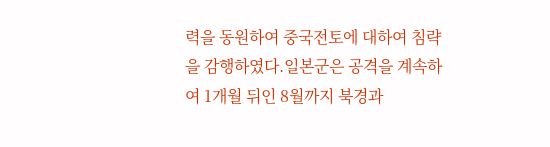력을 동원하여 중국전토에 대하여 침략을 감행하였다.일본군은 공격을 계속하여 1개월 뒤인 8월까지 북경과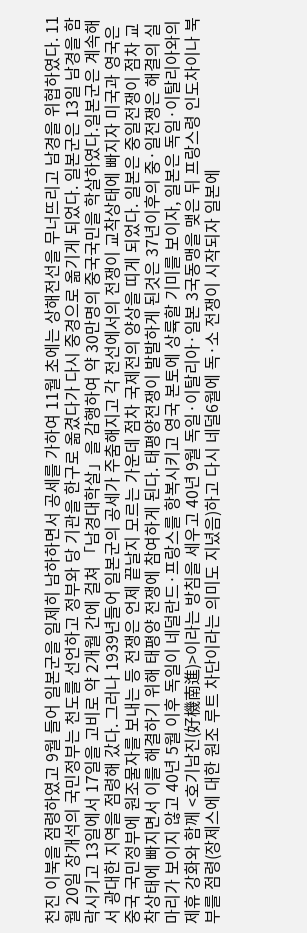천진 이북을 점령하였고 9월 들어 일본군을 일제히 남하하면서 공세를 가하여 11월 초에는 상해전선을 무너뜨리고 남경을 위협하였다. 11월 20일 장개석의 국민정부는 천도를 선언하고 정부와 당 기관을 한구로 옮겼다가 다시 중경으로 옮기게 되었다. 일본군은 13일 남경을 함락시키고 13일에서 17일을 고비로 약 2개월 간에 걸쳐 「남경대학살」을 감행하여 약 30만명의 중국국민을 학살하였다.일본군은 계속해서 광대한 지역을 점령해 갔다. 그러나 1939년들어 일본군의 공세가 주춤해지고 각 전선에서의 전쟁이 교착상태에 빠지자 미국과 영국은 중국 국민정부에 원조물자를 보내는 등 전쟁은 언제 끝날지 모르는 가운데 점차 국제전의 양상을 띠게 되었다. 일본은 중일전쟁이 점차 교착상태에 빠지면서 이를 해결하기 위해 태평양 전쟁에 참여하게 된다. 태평양전쟁이 발발하게 된것은 37년이후의 중·일전쟁은 해결의 실마리가 보이지 않고 40년 5월 이후 독일이 네덜란드·프랑스를 항복시키고 영국 본토에 상륙할 기미를 보이자, 일본은 독일·이탈리아와의 제휴 강화와 함께 <호기남진(好機南進)>이라는 방침을 세우고 40년 9월 독일·이탈리아·일본 3국동맹을 맺은 뒤 프랑스령 인도차이나 북부를 점령(장제스에 대한 원조 루트 차단이라는 의미도 지녔음)하고 다시 네덜6월에 독·소 전쟁이 시작되자 일본에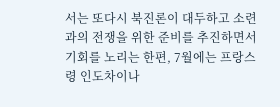서는 또다시 북진론이 대두하고 소련과의 전쟁을 위한 준비를 추진하면서 기회를 노리는 한편, 7월에는 프랑스령 인도차이나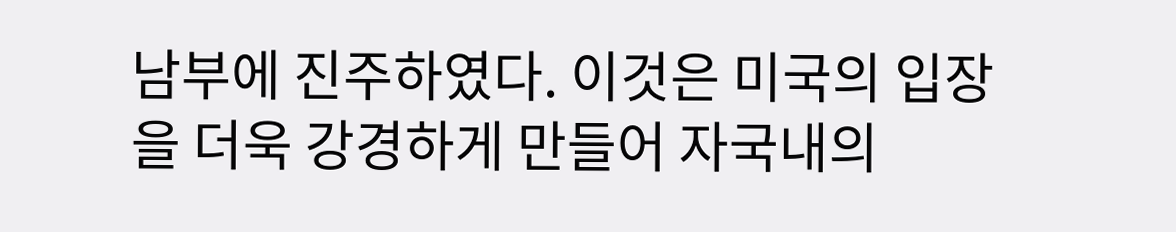남부에 진주하였다. 이것은 미국의 입장을 더욱 강경하게 만들어 자국내의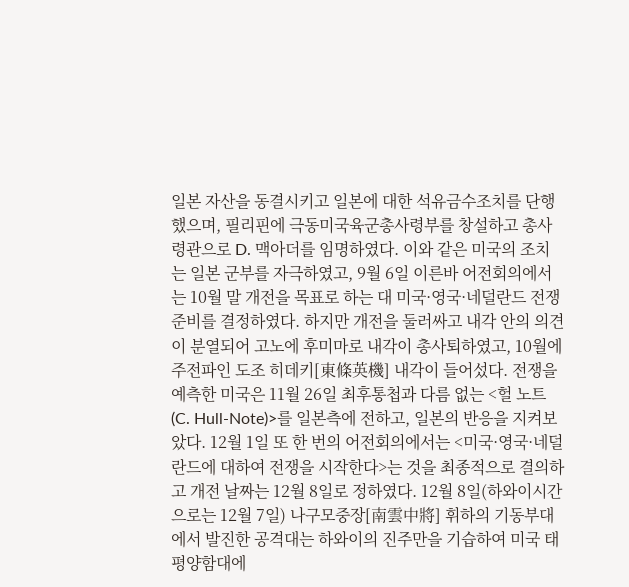일본 자산을 동결시키고 일본에 대한 석유금수조치를 단행했으며, 필리핀에 극동미국육군총사령부를 창설하고 총사령관으로 D. 맥아더를 임명하였다. 이와 같은 미국의 조치는 일본 군부를 자극하였고, 9월 6일 이른바 어전회의에서는 10월 말 개전을 목표로 하는 대 미국·영국·네덜란드 전쟁 준비를 결정하였다. 하지만 개전을 둘러싸고 내각 안의 의견이 분열되어 고노에 후미마로 내각이 총사퇴하였고, 10월에 주전파인 도조 히데키[東條英機] 내각이 들어섰다. 전쟁을 예측한 미국은 11월 26일 최후통첩과 다름 없는 <헐 노트(C. Hull-Note)>를 일본측에 전하고, 일본의 반응을 지켜보았다. 12월 1일 또 한 번의 어전회의에서는 <미국·영국·네덜란드에 대하여 전쟁을 시작한다>는 것을 최종적으로 결의하고 개전 날짜는 12월 8일로 정하였다. 12월 8일(하와이시간으로는 12월 7일) 나구모중장[南雲中將] 휘하의 기동부대에서 발진한 공격대는 하와이의 진주만을 기습하여 미국 태평양함대에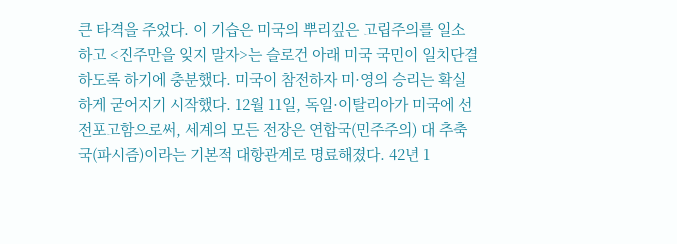큰 타격을 주었다. 이 기습은 미국의 뿌리깊은 고립주의를 일소하고 <진주만을 잊지 말자>는 슬로건 아래 미국 국민이 일치단결하도록 하기에 충분했다. 미국이 참전하자 미·영의 승리는 확실하게 굳어지기 시작했다. 12월 11일, 독일·이탈리아가 미국에 선전포고함으로써, 세계의 모든 전장은 연합국(민주주의) 대 추축국(파시즘)이라는 기본적 대항관계로 명료해졌다. 42년 1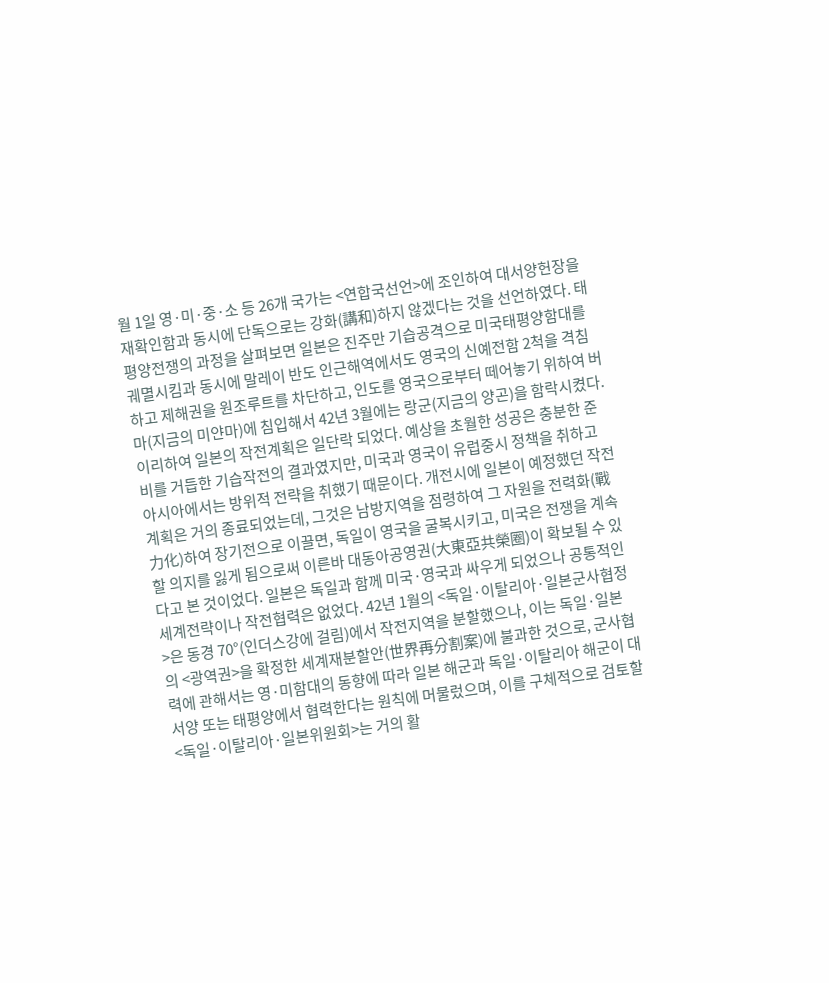월 1일 영·미·중·소 등 26개 국가는 <연합국선언>에 조인하여 대서양헌장을 재확인함과 동시에 단독으로는 강화(講和)하지 않겠다는 것을 선언하였다. 태평양전쟁의 과정을 살펴보면 일본은 진주만 기습공격으로 미국태평양함대를 궤멸시킴과 동시에 말레이 반도 인근해역에서도 영국의 신예전함 2척을 격침하고 제해권을 원조루트를 차단하고, 인도를 영국으로부터 떼어놓기 위하여 버마(지금의 미얀마)에 침입해서 42년 3월에는 랑군(지금의 양곤)을 함락시켰다. 이리하여 일본의 작전계획은 일단락 되었다. 예상을 초월한 성공은 충분한 준비를 거듭한 기습작전의 결과였지만, 미국과 영국이 유럽중시 정책을 취하고 아시아에서는 방위적 전략을 취했기 때문이다. 개전시에 일본이 예정했던 작전계획은 거의 종료되었는데, 그것은 남방지역을 점령하여 그 자원을 전력화(戰力化)하여 장기전으로 이끌면, 독일이 영국을 굴복시키고, 미국은 전쟁을 계속할 의지를 잃게 됨으로써 이른바 대동아공영권(大東亞共榮圈)이 확보될 수 있다고 본 것이었다. 일본은 독일과 함께 미국·영국과 싸우게 되었으나 공통적인 세계전략이나 작전협력은 없었다. 42년 1월의 <독일·이탈리아·일본군사협정>은 동경 70°(인더스강에 걸림)에서 작전지역을 분할했으나, 이는 독일·일본의 <광역권>을 확정한 세계재분할안(世界再分割案)에 불과한 것으로, 군사협력에 관해서는 영·미함대의 동향에 따라 일본 해군과 독일·이탈리아 해군이 대서양 또는 태평양에서 협력한다는 원칙에 머물렀으며, 이를 구체적으로 검토할 <독일·이탈리아·일본위원회>는 거의 활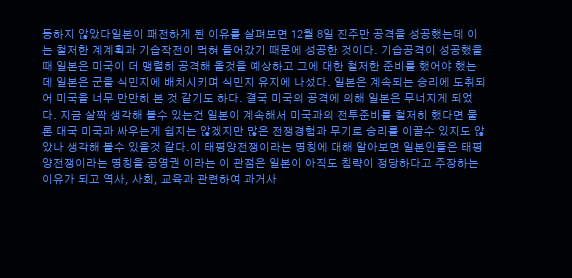동하지 않았다일본이 패전하게 된 이유를 살펴보면 12월 8일 진주만 공격을 성공했는데 이는 철저한 계계획과 기습작전이 먹혀 들어갔기 때문에 성공한 것이다. 기습공격이 성공했을때 일본은 미국이 더 맹렬히 공격해 올것을 예상하고 그에 대한 철저한 준비를 했어야 했는데 일본은 군을 식민지에 배치시키며 식민지 유지에 나섰다. 일본은 계속되는 승리에 도취되어 미국을 너무 만만히 본 것 같기도 하다. 결국 미국의 공격에 의해 일본은 무너지게 되었다. 지금 살짝 생각해 볼수 있는건 일본이 계속해서 미국과의 전투준비를 철저히 했다면 물론 대국 미국과 싸우는게 쉽지는 않겠지만 많은 전쟁경험과 무기로 승리를 이끌수 있지도 않았나 생각해 볼수 있을것 같다.이 태평양전쟁이라는 명칭에 대해 알아보면 일본인들은 태평양전쟁이라는 명칭을 공영권 이라는 이 관점은 일본이 아직도 침략이 정당하다고 주장하는 이유가 되고 역사, 사회, 교육과 관련하여 과거사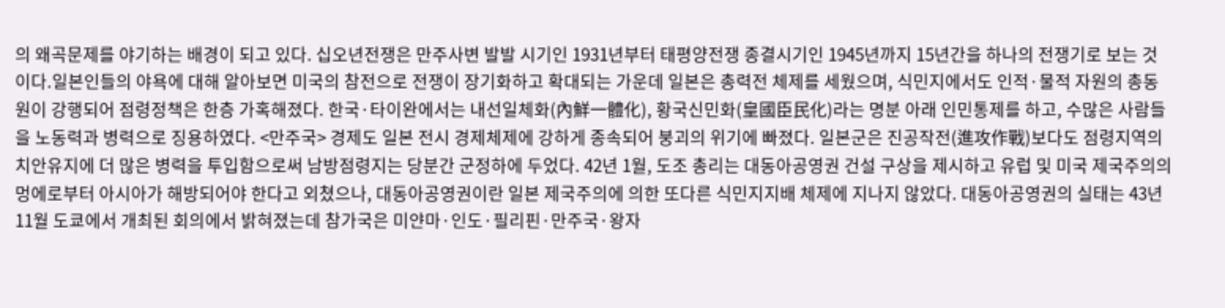의 왜곡문제를 야기하는 배경이 되고 있다. 십오년전쟁은 만주사변 발발 시기인 1931년부터 태평양전쟁 종결시기인 1945년까지 15년간을 하나의 전쟁기로 보는 것이다.일본인들의 야욕에 대해 알아보면 미국의 참전으로 전쟁이 장기화하고 확대되는 가운데 일본은 총력전 체제를 세웠으며, 식민지에서도 인적·물적 자원의 총동원이 강행되어 점령정책은 한층 가혹해졌다. 한국·타이완에서는 내선일체화(內鮮一體化), 황국신민화(皇國臣民化)라는 명분 아래 인민통제를 하고, 수많은 사람들을 노동력과 병력으로 징용하였다. <만주국> 경제도 일본 전시 경제체제에 강하게 종속되어 붕괴의 위기에 빠졌다. 일본군은 진공작전(進攻作戰)보다도 점령지역의 치안유지에 더 많은 병력을 투입함으로써 남방점령지는 당분간 군정하에 두었다. 42년 1월, 도조 총리는 대동아공영권 건설 구상을 제시하고 유럽 및 미국 제국주의의 멍에로부터 아시아가 해방되어야 한다고 외쳤으나, 대동아공영권이란 일본 제국주의에 의한 또다른 식민지지배 체제에 지나지 않았다. 대동아공영권의 실태는 43년 11월 도쿄에서 개최된 회의에서 밝혀졌는데 참가국은 미얀마·인도·필리핀·만주국·왕자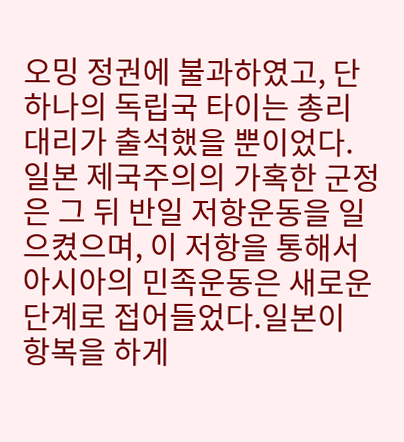오밍 정권에 불과하였고, 단 하나의 독립국 타이는 총리 대리가 출석했을 뿐이었다. 일본 제국주의의 가혹한 군정은 그 뒤 반일 저항운동을 일으켰으며, 이 저항을 통해서 아시아의 민족운동은 새로운 단계로 접어들었다.일본이 항복을 하게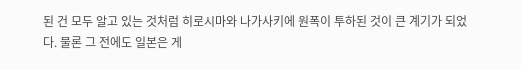된 건 모두 알고 있는 것처럼 히로시마와 나가사키에 원폭이 투하된 것이 큰 계기가 되었다. 물론 그 전에도 일본은 게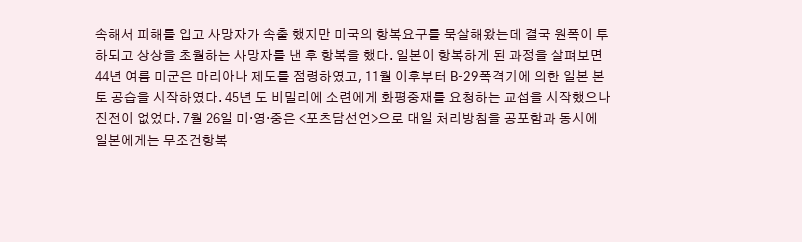속해서 피해를 입고 사망자가 속출 했지만 미국의 항복요구를 묵살해왔는데 결국 원폭이 투하되고 상상을 초월하는 사망자를 낸 후 항복을 했다. 일본이 항복하게 된 과정을 살펴보면 44년 여름 미군은 마리아나 제도를 점령하였고, 11월 이후부터 B-29폭격기에 의한 일본 본토 공습을 시작하였다. 45년 도 비밀리에 소련에게 화평중재를 요청하는 교섭을 시작했으나 진전이 없었다. 7월 26일 미·영·중은 <포츠담선언>으로 대일 처리방침을 공포함과 동시에 일본에게는 무조건항복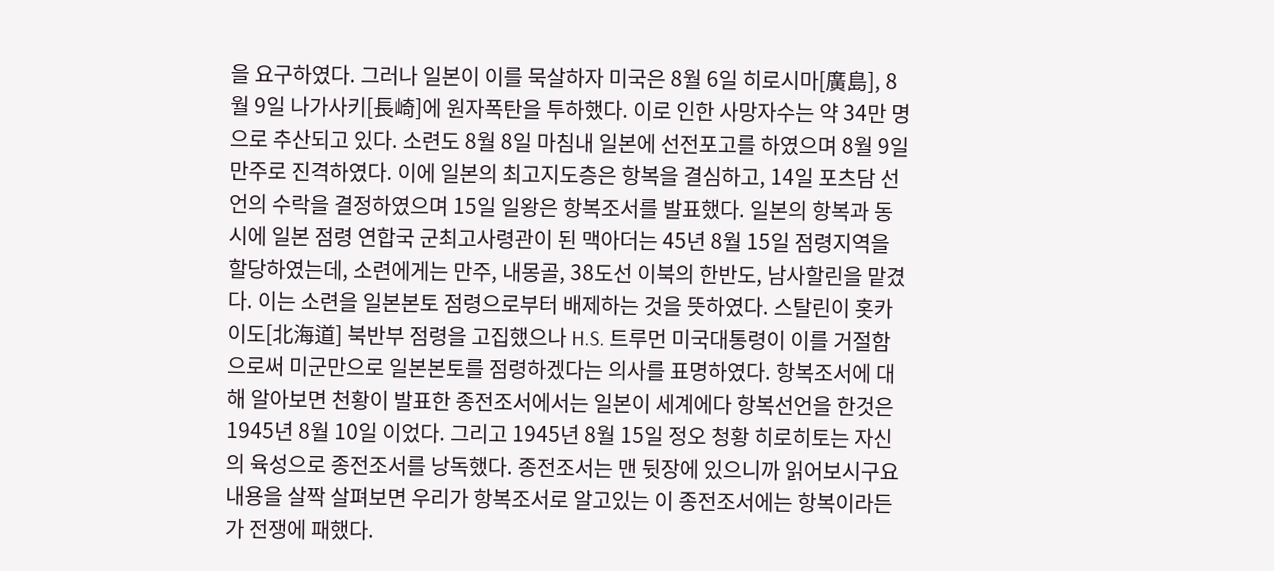을 요구하였다. 그러나 일본이 이를 묵살하자 미국은 8월 6일 히로시마[廣島], 8월 9일 나가사키[長崎]에 원자폭탄을 투하했다. 이로 인한 사망자수는 약 34만 명으로 추산되고 있다. 소련도 8월 8일 마침내 일본에 선전포고를 하였으며 8월 9일 만주로 진격하였다. 이에 일본의 최고지도층은 항복을 결심하고, 14일 포츠담 선언의 수락을 결정하였으며 15일 일왕은 항복조서를 발표했다. 일본의 항복과 동시에 일본 점령 연합국 군최고사령관이 된 맥아더는 45년 8월 15일 점령지역을 할당하였는데, 소련에게는 만주, 내몽골, 38도선 이북의 한반도, 남사할린을 맡겼다. 이는 소련을 일본본토 점령으로부터 배제하는 것을 뜻하였다. 스탈린이 홋카이도[北海道] 북반부 점령을 고집했으나 H.S. 트루먼 미국대통령이 이를 거절함으로써 미군만으로 일본본토를 점령하겠다는 의사를 표명하였다. 항복조서에 대해 알아보면 천황이 발표한 종전조서에서는 일본이 세계에다 항복선언을 한것은 1945년 8월 10일 이었다. 그리고 1945년 8월 15일 정오 청황 히로히토는 자신의 육성으로 종전조서를 낭독했다. 종전조서는 맨 뒷장에 있으니까 읽어보시구요 내용을 살짝 살펴보면 우리가 항복조서로 알고있는 이 종전조서에는 항복이라든가 전쟁에 패했다.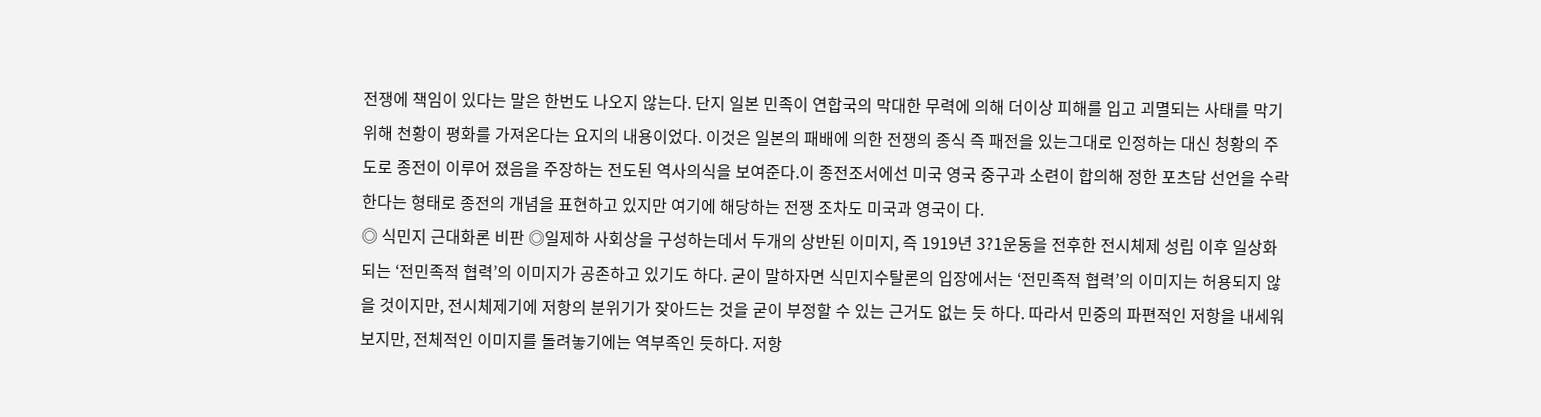전쟁에 책임이 있다는 말은 한번도 나오지 않는다. 단지 일본 민족이 연합국의 막대한 무력에 의해 더이상 피해를 입고 괴멸되는 사태를 막기위해 천황이 평화를 가져온다는 요지의 내용이었다. 이것은 일본의 패배에 의한 전쟁의 종식 즉 패전을 있는그대로 인정하는 대신 청황의 주도로 종전이 이루어 졌음을 주장하는 전도된 역사의식을 보여준다.이 종전조서에선 미국 영국 중구과 소련이 합의해 정한 포츠담 선언을 수락한다는 형태로 종전의 개념을 표현하고 있지만 여기에 해당하는 전쟁 조차도 미국과 영국이 다.
◎ 식민지 근대화론 비판 ◎일제하 사회상을 구성하는데서 두개의 상반된 이미지, 즉 1919년 3?1운동을 전후한 전시체제 성립 이후 일상화되는 ‘전민족적 협력’의 이미지가 공존하고 있기도 하다. 굳이 말하자면 식민지수탈론의 입장에서는 ‘전민족적 협력’의 이미지는 허용되지 않을 것이지만, 전시체제기에 저항의 분위기가 잦아드는 것을 굳이 부정할 수 있는 근거도 없는 듯 하다. 따라서 민중의 파편적인 저항을 내세워 보지만, 전체적인 이미지를 돌려놓기에는 역부족인 듯하다. 저항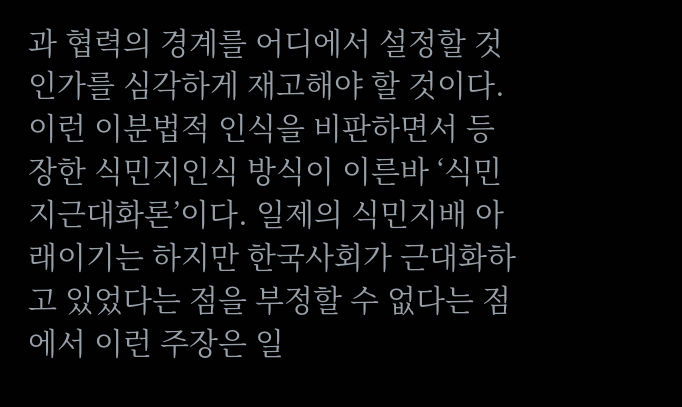과 협력의 경계를 어디에서 설정할 것인가를 심각하게 재고해야 할 것이다.이런 이분법적 인식을 비판하면서 등장한 식민지인식 방식이 이른바 ‘식민지근대화론’이다. 일제의 식민지배 아래이기는 하지만 한국사회가 근대화하고 있었다는 점을 부정할 수 없다는 점에서 이런 주장은 일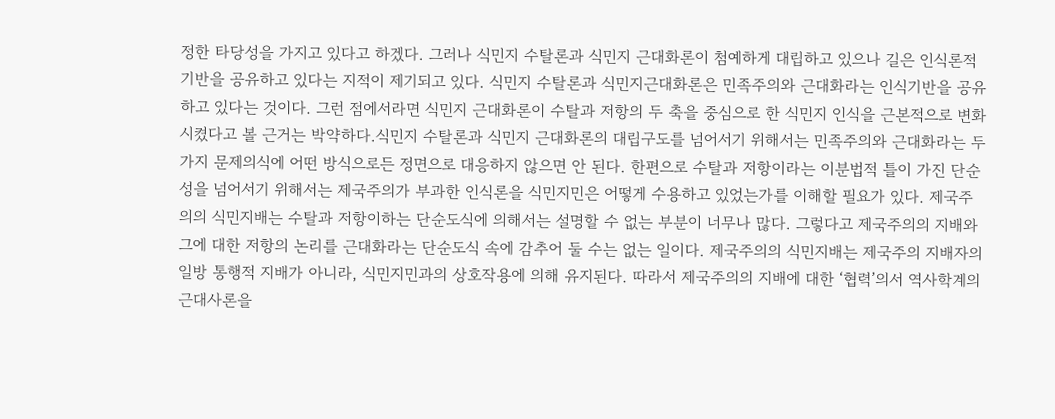정한 타당성을 가지고 있다고 하겠다. 그러나 식민지 수탈론과 식민지 근대화론이 첨예하게 대립하고 있으나 길은 인식론적 기반을 공유하고 있다는 지적이 제기되고 있다. 식민지 수탈론과 식민지근대화론은 민족주의와 근대화라는 인식기반을 공유하고 있다는 것이다. 그런 점에서라면 식민지 근대화론이 수탈과 저항의 두 축을 중심으로 한 식민지 인식을 근본적으로 변화시켰다고 볼 근거는 박약하다.식민지 수탈론과 식민지 근대화론의 대립구도를 넘어서기 위해서는 민족주의와 근대화라는 두 가지 문제의식에 어떤 방식으로든 정면으로 대응하지 않으면 안 된다. 한편으로 수탈과 저항이라는 이분법적 틀이 가진 단순성을 넘어서기 위해서는 제국주의가 부과한 인식론을 식민지민은 어떻게 수용하고 있었는가를 이해할 필요가 있다. 제국주의의 식민지배는 수탈과 저항이하는 단순도식에 의해서는 설명할 수 없는 부분이 너무나 많다. 그렇다고 제국주의의 지배와 그에 대한 저항의 논리를 근대화라는 단순도식 속에 감추어 둘 수는 없는 일이다. 제국주의의 식민지배는 제국주의 지배자의 일방 통행적 지배가 아니라, 식민지민과의 상호작용에 의해 유지된다. 따라서 제국주의의 지배에 대한 ‘협력’의서 역사학계의 근대사론을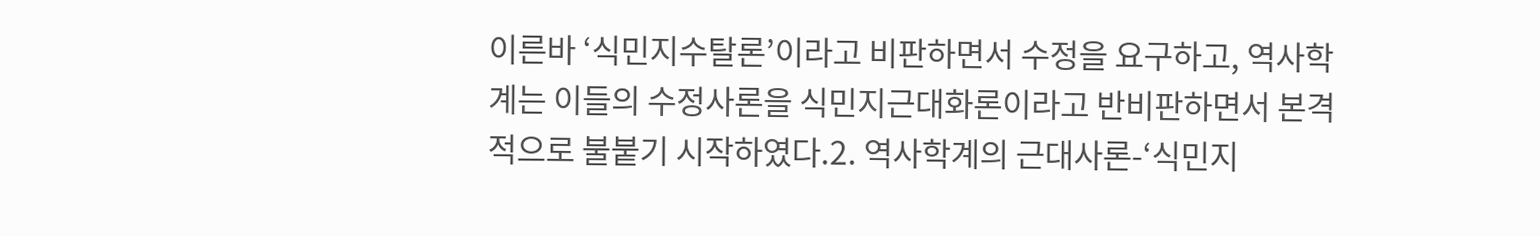이른바 ‘식민지수탈론’이라고 비판하면서 수정을 요구하고, 역사학계는 이들의 수정사론을 식민지근대화론이라고 반비판하면서 본격적으로 불붙기 시작하였다.2. 역사학계의 근대사론-‘식민지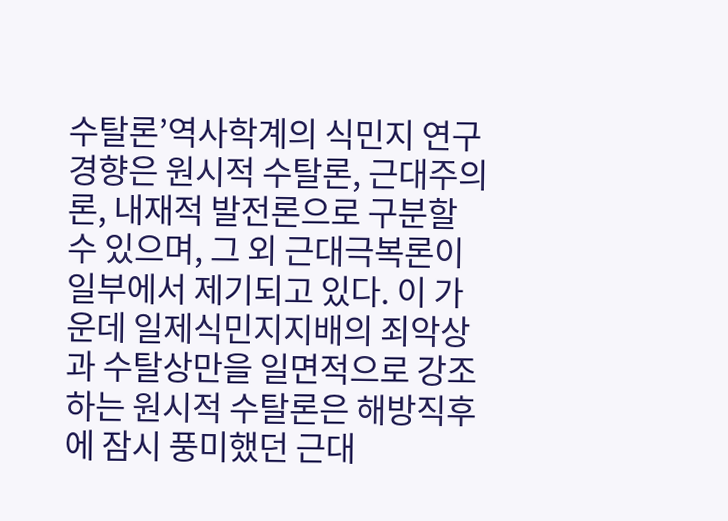수탈론’역사학계의 식민지 연구경향은 원시적 수탈론, 근대주의론, 내재적 발전론으로 구분할 수 있으며, 그 외 근대극복론이 일부에서 제기되고 있다. 이 가운데 일제식민지지배의 죄악상과 수탈상만을 일면적으로 강조하는 원시적 수탈론은 해방직후에 잠시 풍미했던 근대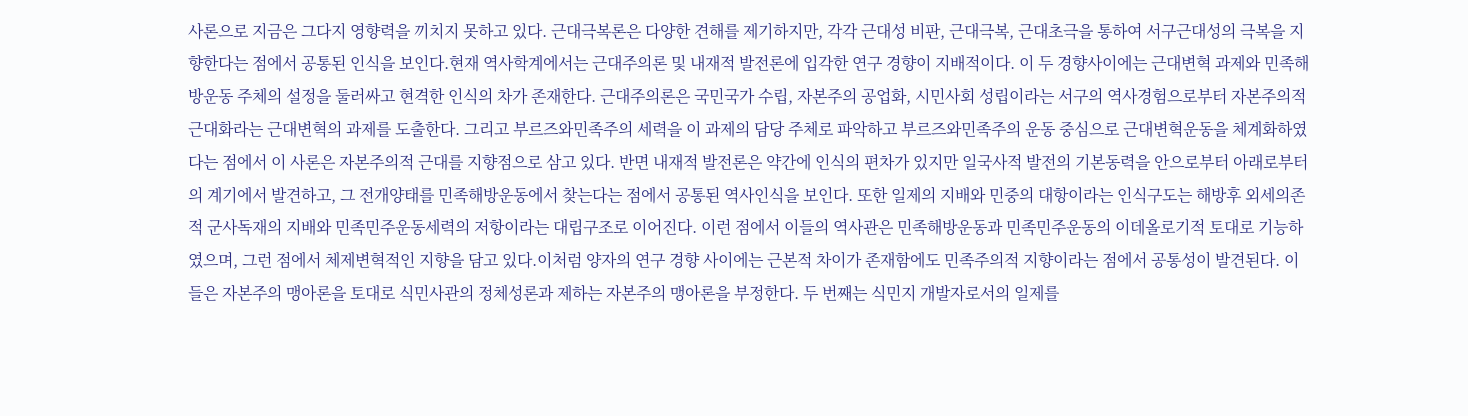사론으로 지금은 그다지 영향력을 끼치지 못하고 있다. 근대극복론은 다양한 견해를 제기하지만, 각각 근대성 비판, 근대극복, 근대초극을 통하여 서구근대성의 극복을 지향한다는 점에서 공통된 인식을 보인다.현재 역사학계에서는 근대주의론 및 내재적 발전론에 입각한 연구 경향이 지배적이다. 이 두 경향사이에는 근대변혁 과제와 민족해방운동 주체의 설정을 둘러싸고 현격한 인식의 차가 존재한다. 근대주의론은 국민국가 수립, 자본주의 공업화, 시민사회 성립이라는 서구의 역사경험으로부터 자본주의적 근대화라는 근대변혁의 과제를 도출한다. 그리고 부르즈와민족주의 세력을 이 과제의 담당 주체로 파악하고 부르즈와민족주의 운동 중심으로 근대변혁운동을 체계화하였다는 점에서 이 사론은 자본주의적 근대를 지향점으로 삼고 있다. 반면 내재적 발전론은 약간에 인식의 편차가 있지만 일국사적 발전의 기본동력을 안으로부터 아래로부터의 계기에서 발견하고, 그 전개양태를 민족해방운동에서 찾는다는 점에서 공통된 역사인식을 보인다. 또한 일제의 지배와 민중의 대항이라는 인식구도는 해방후 외세의존적 군사독재의 지배와 민족민주운동세력의 저항이라는 대립구조로 이어진다. 이런 점에서 이들의 역사관은 민족해방운동과 민족민주운동의 이데올로기적 토대로 기능하였으며, 그런 점에서 체제변혁적인 지향을 담고 있다.이처럼 양자의 연구 경향 사이에는 근본적 차이가 존재함에도 민족주의적 지향이라는 점에서 공통성이 발견된다. 이들은 자본주의 맹아론을 토대로 식민사관의 정체성론과 제하는 자본주의 맹아론을 부정한다. 두 번째는 식민지 개발자로서의 일제를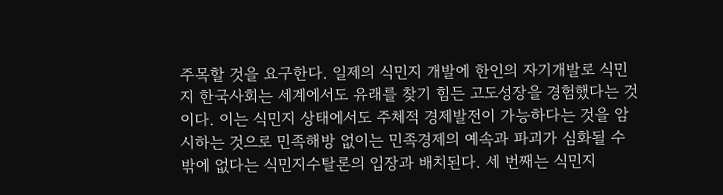주목할 것을 요구한다. 일제의 식민지 개발에 한인의 자기개발로 식민지 한국사회는 세계에서도 유래를 찾기 힘든 고도성장을 경험했다는 것이다. 이는 식민지 상태에서도 주체적 경제발전이 가능하다는 것을 암시하는 것으로 민족해방 없이는 민족경제의 예속과 파괴가 심화될 수 밖에 없다는 식민지수탈론의 입장과 배치된다. 세 번째는 식민지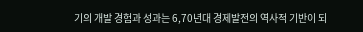기의 개발 경험과 성과는 6,70년대 경제발전의 역사적 기반이 되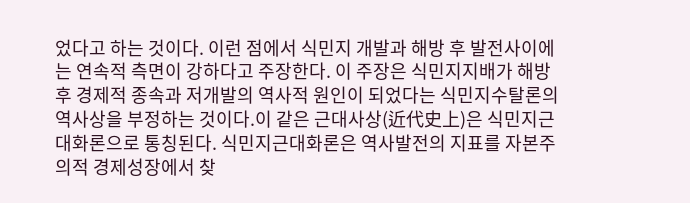었다고 하는 것이다. 이런 점에서 식민지 개발과 해방 후 발전사이에는 연속적 측면이 강하다고 주장한다. 이 주장은 식민지지배가 해방 후 경제적 종속과 저개발의 역사적 원인이 되었다는 식민지수탈론의 역사상을 부정하는 것이다.이 같은 근대사상(近代史上)은 식민지근대화론으로 통칭된다. 식민지근대화론은 역사발전의 지표를 자본주의적 경제성장에서 찾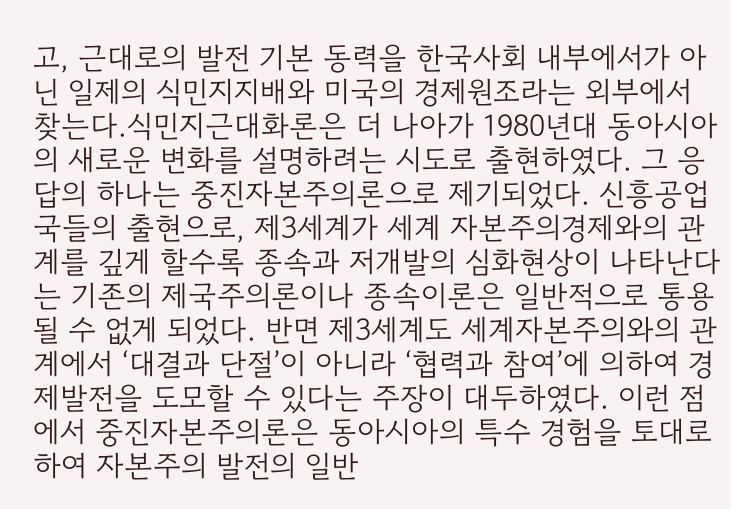고, 근대로의 발전 기본 동력을 한국사회 내부에서가 아닌 일제의 식민지지배와 미국의 경제원조라는 외부에서 찾는다.식민지근대화론은 더 나아가 1980년대 동아시아의 새로운 변화를 설명하려는 시도로 출현하였다. 그 응답의 하나는 중진자본주의론으로 제기되었다. 신흥공업국들의 출현으로, 제3세계가 세계 자본주의경제와의 관계를 깊게 할수록 종속과 저개발의 심화현상이 나타난다는 기존의 제국주의론이나 종속이론은 일반적으로 통용될 수 없게 되었다. 반면 제3세계도 세계자본주의와의 관계에서 ‘대결과 단절’이 아니라 ‘협력과 참여’에 의하여 경제발전을 도모할 수 있다는 주장이 대두하였다. 이런 점에서 중진자본주의론은 동아시아의 특수 경험을 토대로 하여 자본주의 발전의 일반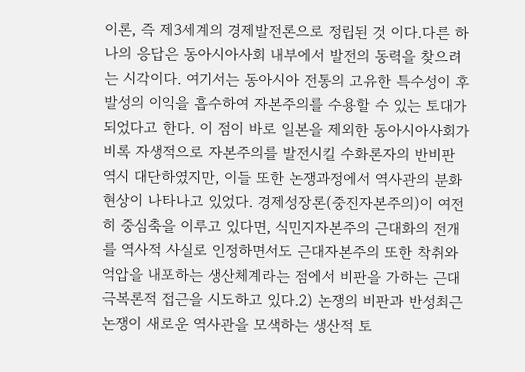이론, 즉 제3세계의 경제발전론으로 정립된 것 이다.다른 하나의 응답은 동아시아사회 내부에서 발전의 동력을 찾으려는 시각이다. 여기서는 동아시아 전통의 고유한 특수성이 후발성의 이익을 흡수하여 자본주의를 수용할 수 있는 토대가 되었다고 한다. 이 점이 바로 일본을 제외한 동아시아사회가 비록 자생적으로 자본주의를 발전시킬 수화론자의 반비판 역시 대단하였지만, 이들 또한 논쟁과정에서 역사관의 분화현상이 나타나고 있었다. 경제성장론(중진자본주의)이 여전히 중심축을 이루고 있다면, 식민지자본주의 근대화의 전개를 역사적 사실로 인정하면서도 근대자본주의 또한 착취와 억압을 내포하는 생산체계라는 점에서 비판을 가하는 근대극복론적 접근을 시도하고 있다.2) 논쟁의 비판과 반성최근 논쟁이 새로운 역사관을 모색하는 생산적 토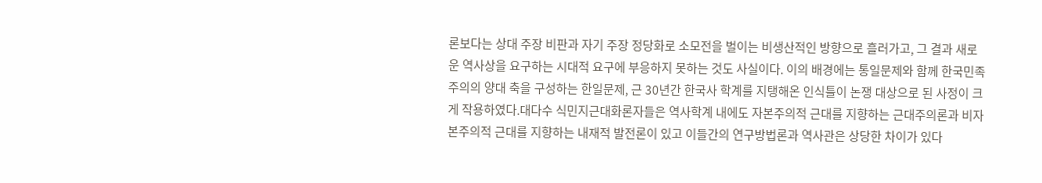론보다는 상대 주장 비판과 자기 주장 정당화로 소모전을 벌이는 비생산적인 방향으로 흘러가고, 그 결과 새로운 역사상을 요구하는 시대적 요구에 부응하지 못하는 것도 사실이다. 이의 배경에는 통일문제와 함께 한국민족주의의 양대 축을 구성하는 한일문제, 근 30년간 한국사 학계를 지탱해온 인식틀이 논쟁 대상으로 된 사정이 크게 작용하였다.대다수 식민지근대화론자들은 역사학계 내에도 자본주의적 근대를 지향하는 근대주의론과 비자본주의적 근대를 지향하는 내재적 발전론이 있고 이들간의 연구방법론과 역사관은 상당한 차이가 있다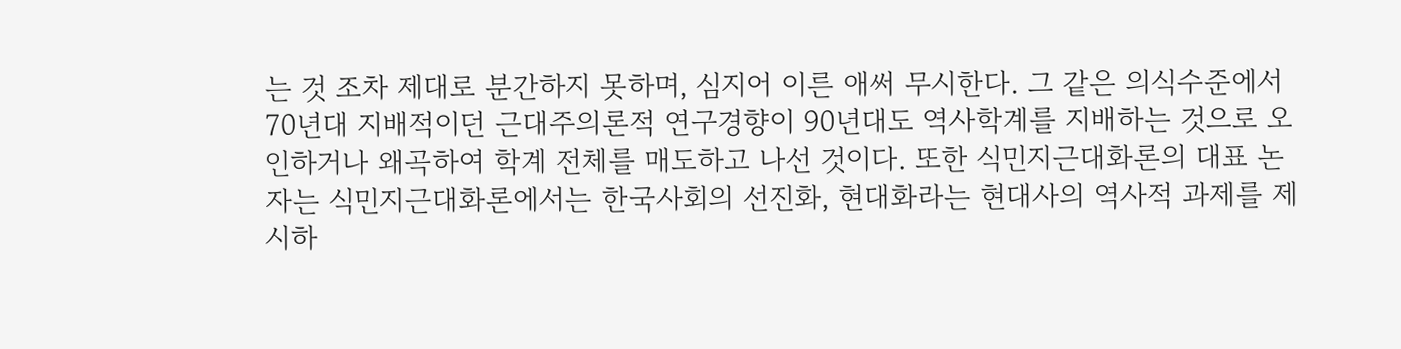는 것 조차 제대로 분간하지 못하며, 심지어 이른 애써 무시한다. 그 같은 의식수준에서 70년대 지배적이던 근대주의론적 연구경향이 90년대도 역사학계를 지배하는 것으로 오인하거나 왜곡하여 학계 전체를 매도하고 나선 것이다. 또한 식민지근대화론의 대표 논자는 식민지근대화론에서는 한국사회의 선진화, 현대화라는 현대사의 역사적 과제를 제시하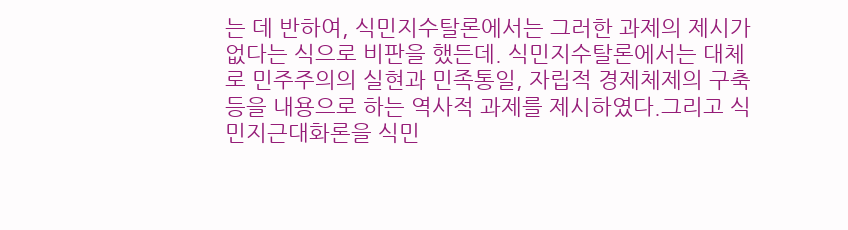는 데 반하여, 식민지수탈론에서는 그러한 과제의 제시가 없다는 식으로 비판을 했든데. 식민지수탈론에서는 대체로 민주주의의 실현과 민족통일, 자립적 경제체제의 구축 등을 내용으로 하는 역사적 과제를 제시하였다.그리고 식민지근대화론을 식민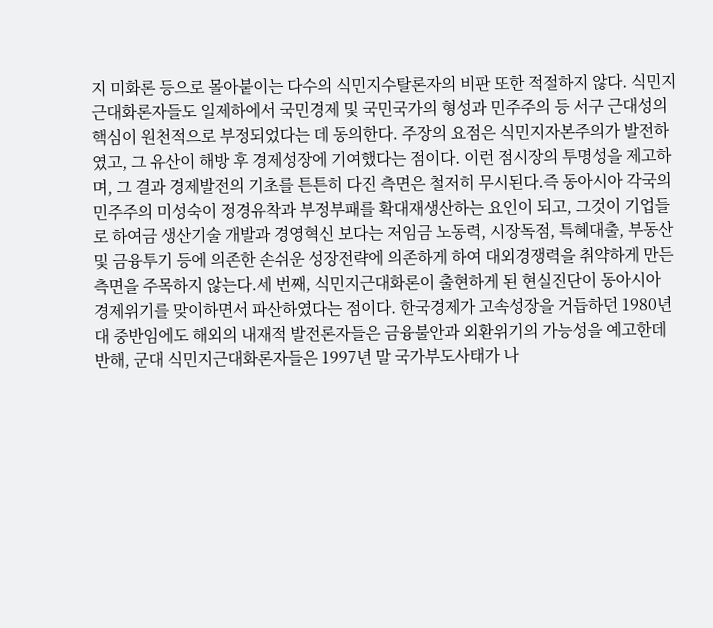지 미화론 등으로 몰아붙이는 다수의 식민지수탈론자의 비판 또한 적절하지 않다. 식민지근대화론자들도 일제하에서 국민경제 및 국민국가의 형성과 민주주의 등 서구 근대성의 핵심이 원천적으로 부정되었다는 데 동의한다. 주장의 요점은 식민지자본주의가 발전하였고, 그 유산이 해방 후 경제성장에 기여했다는 점이다. 이런 점시장의 투명성을 제고하며, 그 결과 경제발전의 기초를 튼튼히 다진 측면은 철저히 무시된다.즉 동아시아 각국의 민주주의 미성숙이 정경유착과 부정부패를 확대재생산하는 요인이 되고, 그것이 기업들로 하여금 생산기술 개발과 경영혁신 보다는 저임금 노동력, 시장독점, 특혜대출, 부동산 및 금융투기 등에 의존한 손쉬운 성장전략에 의존하게 하여 대외경쟁력을 취약하게 만든 측면을 주목하지 않는다.세 번째, 식민지근대화론이 출현하게 된 현실진단이 동아시아 경제위기를 맞이하면서 파산하였다는 점이다. 한국경제가 고속성장을 거듭하던 1980년대 중반임에도 해외의 내재적 발전론자들은 금융불안과 외환위기의 가능성을 예고한데 반해, 군대 식민지근대화론자들은 1997년 말 국가부도사태가 나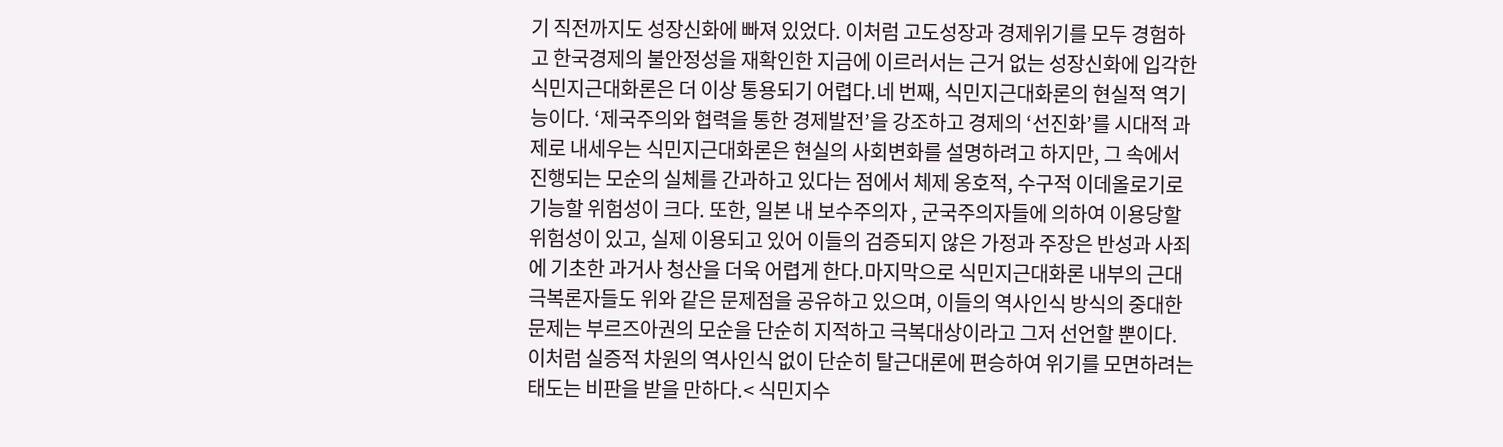기 직전까지도 성장신화에 빠져 있었다. 이처럼 고도성장과 경제위기를 모두 경험하고 한국경제의 불안정성을 재확인한 지금에 이르러서는 근거 없는 성장신화에 입각한 식민지근대화론은 더 이상 통용되기 어렵다.네 번째, 식민지근대화론의 현실적 역기능이다. ‘제국주의와 협력을 통한 경제발전’을 강조하고 경제의 ‘선진화’를 시대적 과제로 내세우는 식민지근대화론은 현실의 사회변화를 설명하려고 하지만, 그 속에서 진행되는 모순의 실체를 간과하고 있다는 점에서 체제 옹호적, 수구적 이데올로기로 기능할 위험성이 크다. 또한, 일본 내 보수주의자 , 군국주의자들에 의하여 이용당할 위험성이 있고, 실제 이용되고 있어 이들의 검증되지 않은 가정과 주장은 반성과 사죄에 기초한 과거사 청산을 더욱 어렵게 한다.마지막으로 식민지근대화론 내부의 근대극복론자들도 위와 같은 문제점을 공유하고 있으며, 이들의 역사인식 방식의 중대한 문제는 부르즈아권의 모순을 단순히 지적하고 극복대상이라고 그저 선언할 뿐이다. 이처럼 실증적 차원의 역사인식 없이 단순히 탈근대론에 편승하여 위기를 모면하려는 태도는 비판을 받을 만하다.< 식민지수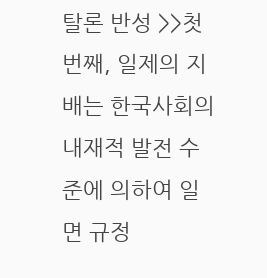탈론 반성 >>첫 번째, 일제의 지배는 한국사회의 내재적 발전 수준에 의하여 일면 규정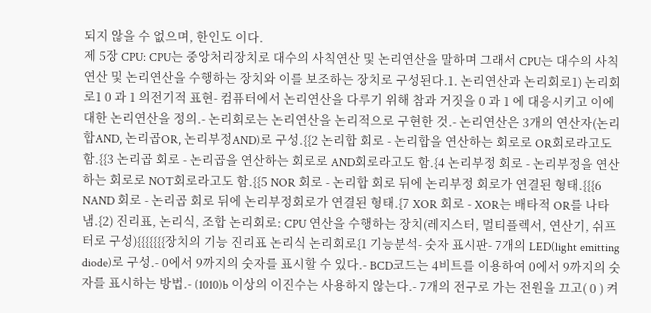되지 않을 수 없으며, 한인도 이다.
제 5장 CPU: CPU는 중앙처리장치로 대수의 사칙연산 및 논리연산을 말하며 그래서 CPU는 대수의 사칙연산 및 논리연산을 수행하는 장치와 이를 보조하는 장치로 구성된다.1. 논리연산과 논리회로1) 논리회로1 0 과 1 의전기적 표현- 컴퓨터에서 논리연산을 다루기 위해 참과 거짓을 0 과 1 에 대응시키고 이에 대한 논리연산을 정의.- 논리회로는 논리연산을 논리적으로 구현한 것.- 논리연산은 3개의 연산자(논리합AND, 논리곱OR, 논리부정AND)로 구성.{{2 논리합 회로 - 논리합을 연산하는 회로로 OR회로라고도 함.{{3 논리곱 회로 - 논리곱을 연산하는 회로로 AND회로라고도 함.{4 논리부정 회로 - 논리부정을 연산하는 회로로 NOT회로라고도 함.{{5 NOR 회로 - 논리합 회로 뒤에 논리부정 회로가 연결된 형태.{{{6 NAND 회로 - 논리곱 회로 뒤에 논리부정회로가 연결된 형태.{7 XOR 회로 - XOR는 배타적 OR를 나타냄.{2) 진리표, 논리식, 조합 논리회로: CPU 연산을 수행하는 장치(레지스터, 멀티플렉서, 연산기, 쉬프터로 구성){{{{{{{장치의 기능 진리표 논리식 논리회로{1 기능분석- 숫자 표시판- 7개의 LED(light emitting diode)로 구성.- 0에서 9까지의 숫자를 표시할 수 있다.- BCD코드는 4비트를 이용하여 0에서 9까지의 숫자를 표시하는 방법.- (1010)b 이상의 이진수는 사용하지 않는다.- 7개의 전구로 가는 전원을 끄고( 0 ) 켜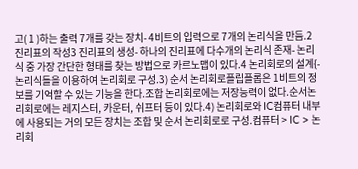고( 1 )하는 출력 7개를 갖는 장치- 4비트의 입력으로 7개의 논리식을 만듬.2 진리표의 작성3 진리표의 생성- 하나의 진리표에 다수개의 논리식 존재- 논리식 중 가장 간단한 형태를 찾는 방법으로 카르노맵이 있다.4 논리회로의 설계{- 논리식들을 이용하여 논리회로 구성.3) 순서 논리회로플립플롭은 1비트의 정보를 기억할 수 있는 기능을 한다.조합 논리회로에는 저장능력이 없다.순서논리회로에는 레지스터, 카운터, 쉬프터 등이 있다.4) 논리회로와 IC컴퓨터 내부에 사용되는 거의 모든 장치는 조합 및 순서 논리회로로 구성.컴퓨터 > IC > 논리회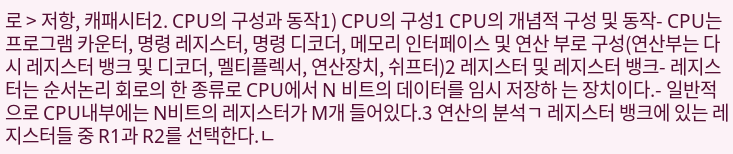로 > 저항, 캐패시터2. CPU의 구성과 동작1) CPU의 구성1 CPU의 개념적 구성 및 동작- CPU는 프로그램 카운터, 명령 레지스터, 명령 디코더, 메모리 인터페이스 및 연산 부로 구성(연산부는 다시 레지스터 뱅크 및 디코더, 멜티플렉서, 연산장치, 쉬프터)2 레지스터 및 레지스터 뱅크- 레지스터는 순서논리 회로의 한 종류로 CPU에서 N 비트의 데이터를 임시 저장하 는 장치이다.- 일반적으로 CPU내부에는 N비트의 레지스터가 M개 들어있다.3 연산의 분석ㄱ 레지스터 뱅크에 있는 레지스터들 중 R1과 R2를 선택한다.ㄴ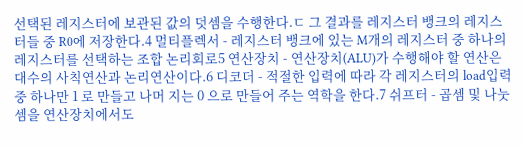선택된 레지스터에 보관된 값의 덧셈을 수행한다.ㄷ 그 결과를 레지스터 뱅크의 레지스터들 중 R0에 저장한다.4 멀티플렉서 - 레지스터 뱅크에 있는 M개의 레지스터 중 하나의 레지스터를 선택하는 조합 논리회로5 연산장치 - 연산장치(ALU)가 수행해야 할 연산은 대수의 사칙연산과 논리연산이다.6 디코더 - 적절한 입력에 따라 각 레지스터의 load입력 중 하나만 1 로 만들고 나머 지는 0 으로 만들어 주는 역학을 한다.7 쉬프터 - 곱셈 및 나눗셈을 연산장치에서도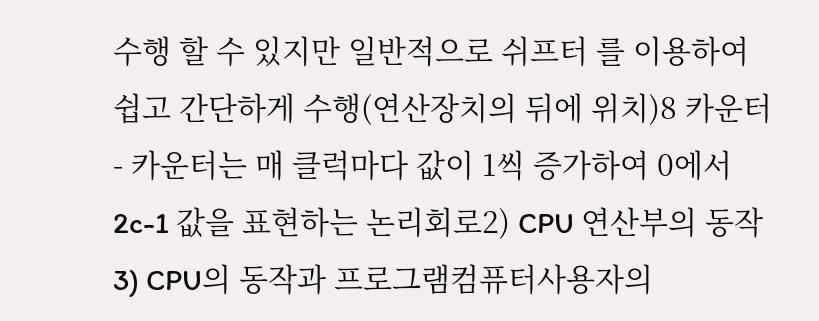수행 할 수 있지만 일반적으로 쉬프터 를 이용하여 쉽고 간단하게 수행(연산장치의 뒤에 위치)8 카운터 - 카운터는 매 클럭마다 값이 1씩 증가하여 0에서 2c-1 값을 표현하는 논리회로2) CPU 연산부의 동작3) CPU의 동작과 프로그램컴퓨터사용자의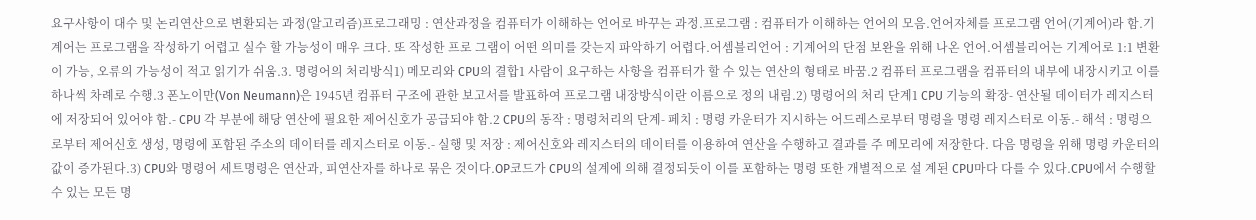요구사항이 대수 및 논리연산으로 변환되는 과정(알고리즘)프로그래밍 : 연산과정을 컴퓨터가 이해하는 언어로 바꾸는 과정.프로그램 : 컴퓨터가 이해하는 언어의 모음.언어자체를 프로그램 언어(기계어)라 함.기계어는 프로그램을 작성하기 어렵고 실수 할 가능성이 매우 크다. 또 작성한 프로 그램이 어떤 의미를 갖는지 파악하기 어렵다.어셈블리언어 : 기계어의 단점 보완을 위해 나온 언어.어셈블리어는 기계어로 1:1 변환이 가능, 오류의 가능성이 적고 읽기가 쉬움.3. 명령어의 처리방식1) 메모리와 CPU의 결합1 사람이 요구하는 사항을 컴퓨터가 할 수 있는 연산의 형태로 바꿈.2 컴퓨터 프로그램을 컴퓨터의 내부에 내장시키고 이를 하나씩 차례로 수행.3 폰노이만(Von Neumann)은 1945년 컴퓨터 구조에 관한 보고서를 발표하여 프로그램 내장방식이란 이름으로 정의 내림.2) 명령어의 처리 단계1 CPU 기능의 확장- 연산될 데이터가 레지스터에 저장되어 있어야 함.- CPU 각 부분에 해당 연산에 필요한 제어신호가 공급되야 함.2 CPU의 동작 : 명령처리의 단계- 페치 : 명령 카운터가 지시하는 어드레스로부터 명령을 명령 레지스터로 이동.- 해석 : 명령으로부터 제어신호 생성, 명령에 포함된 주소의 데이터를 레지스터로 이동.- 실행 및 저장 : 제어신호와 레지스터의 데이터를 이용하여 연산을 수행하고 결과를 주 메모리에 저장한다. 다음 명령을 위해 명령 카운터의 값이 증가된다.3) CPU와 명령어 세트명령은 연산과, 피연산자를 하나로 묶은 것이다.OP코드가 CPU의 설계에 의해 결정되듯이 이를 포함하는 명령 또한 개별적으로 설 계된 CPU마다 다를 수 있다.CPU에서 수행할 수 있는 모든 명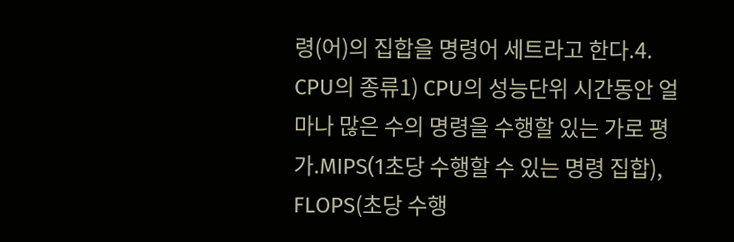령(어)의 집합을 명령어 세트라고 한다.4. CPU의 종류1) CPU의 성능단위 시간동안 얼마나 많은 수의 명령을 수행할 있는 가로 평가.MIPS(1초당 수행할 수 있는 명령 집합), FLOPS(초당 수행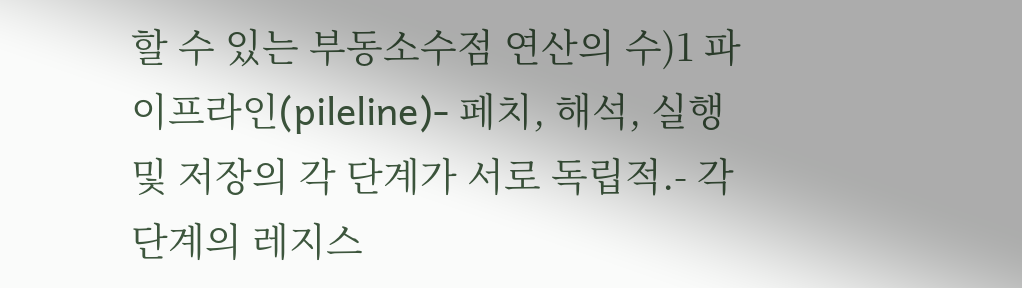할 수 있는 부동소수점 연산의 수)1 파이프라인(pileline)- 페치, 해석, 실행 및 저장의 각 단계가 서로 독립적.- 각 단계의 레지스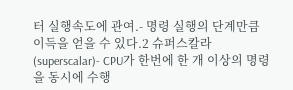터 실행속도에 관여.- 명령 실행의 단계만큼 이득을 얻을 수 있다.2 슈퍼스칼라(superscalar)- CPU가 한번에 한 개 이상의 명령을 동시에 수행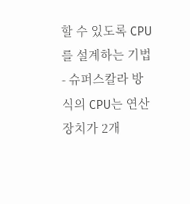할 수 있도록 CPU를 설계하는 기법 - 슈퍼스칼라 방식의 CPU는 연산장치가 2개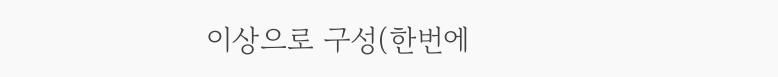이상으로 구성(한번에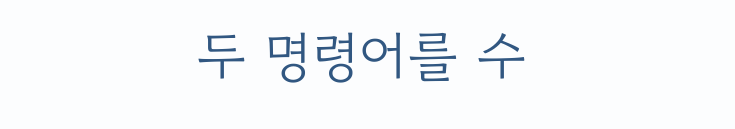두 명령어를 수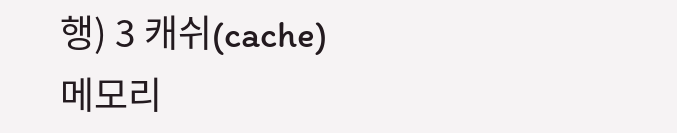행) 3 캐쉬(cache)메모리